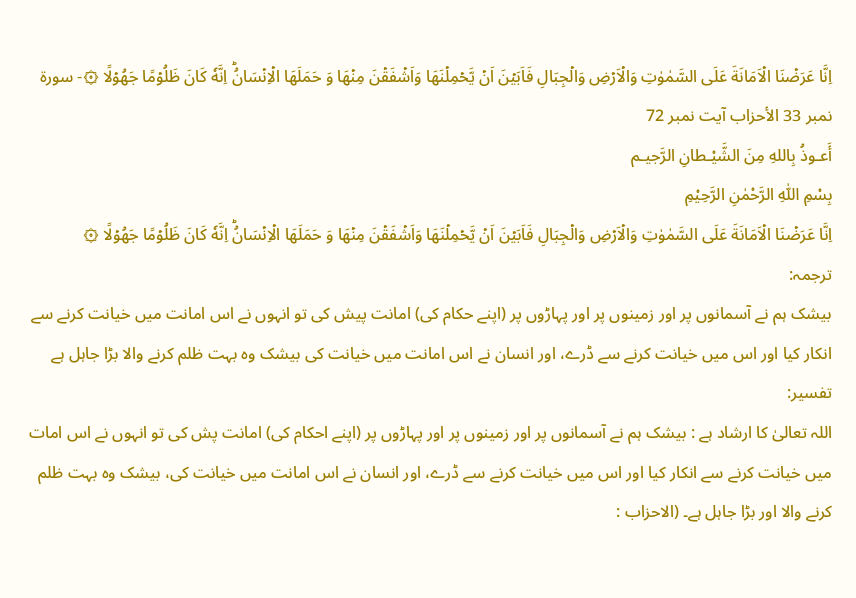اِنَّا عَرَضۡنَا الۡاَمَانَةَ عَلَى السَّمٰوٰتِ وَالۡاَرۡضِ وَالۡجِبَالِ فَاَبَيۡنَ اَنۡ يَّحۡمِلۡنَهَا وَاَشۡفَقۡنَ مِنۡهَا وَ حَمَلَهَا الۡاِنۡسَانُؕ اِنَّهٗ كَانَ ظَلُوۡمًا جَهُوۡلًا ۞- سورۃ نمبر 33 الأحزاب آیت نمبر 72
أَعـوذُ بِاللهِ مِنَ الشَّيْـطانِ الرَّجيـم
بِسْمِ اللّٰهِ الرَّحْمٰنِ الرَّحِيْمِ
اِنَّا عَرَضۡنَا الۡاَمَانَةَ عَلَى السَّمٰوٰتِ وَالۡاَرۡضِ وَالۡجِبَالِ فَاَبَيۡنَ اَنۡ يَّحۡمِلۡنَهَا وَاَشۡفَقۡنَ مِنۡهَا وَ حَمَلَهَا الۡاِنۡسَانُؕ اِنَّهٗ كَانَ ظَلُوۡمًا جَهُوۡلًا ۞
ترجمہ:
بیشک ہم نے آسمانوں پر اور زمینوں پر اور پہاڑوں پر (اپنے حکام کی) امانت پیش کی تو انہوں نے اس امانت میں خیانت کرنے سے انکار کیا اور اس میں خیانت کرنے سے ڈرے، اور انسان نے اس امانت میں خیانت کی بیشک وہ بہت ظلم کرنے والا بڑا جاہل ہے
تفسیر:
اللہ تعالیٰ کا ارشاد ہے : بیشک ہم نے آسمانوں پر اور زمینوں پر اور پہاڑوں پر (اپنے احکام کی) امانت پش کی تو انہوں نے اس امات میں خیانت کرنے سے انکار کیا اور اس میں خیانت کرنے سے ڈرے، اور انسان نے اس امانت میں خیانت کی، بیشک وہ بہت ظلم کرنے والا اور بڑا جاہل ہے۔ (الاحزاب :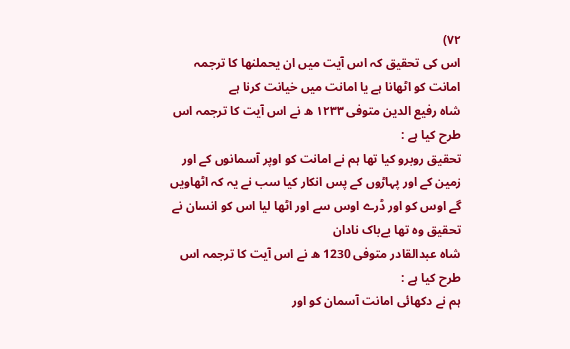٧٢)
اس کی تحقیق کہ اس آیت میں ان یحملنھا کا ترجمہ امانت کو اٹھانا ہے یا امانت میں خیانت کرنا ہے
شاہ رفیع الدین متوفی ١٢٣٣ ھ نے اس آیت کا ترجمہ اس طرح کیا ہے :
تحقیق روبرو کیا تھا ہم نے امانت کو اوپر آسمانوں کے اور زمین کے اور پہاڑوں کے پس انکار کیا سب نے یہ کہ اٹھاویں گے اوس کو اور ڈرے اوس سے اور اٹھا لیا اس کو انسان نے تحقیق وہ تھا بےباک نادان
شاہ عبدالقادر متوفی 1230 ھ نے اس آیت کا ترجمہ اس طرح کیا ہے :
ہم نے دکھائی امانت آسمان کو اور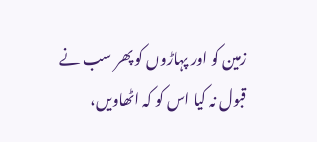زمین کو اور پہاڑوں کو پھر سب نے قبول نہ کیا اس کو کہ اٹھاویں،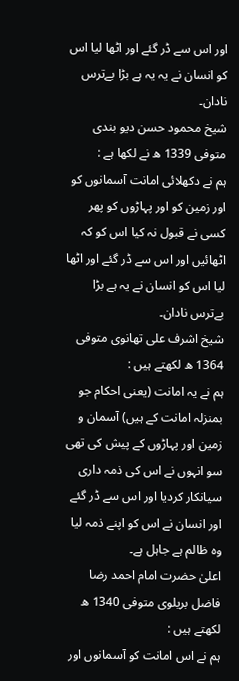اور اس سے ڈر گئے اور اٹھا لیا اس کو انسان نے یہ یہ ہے بڑا بےترس نادان۔
شیخ محمود حسن دیو بندی متوفی 1339 ھ نے لکھا ہے :
ہم نے دکھلائی امانت آسمانوں کو اور زمین کو اور پہاڑوں کو پھر کسی نے قبول نہ کیا اس کو کہ اٹھائیں اور اس سے ڈر گئے اور اٹھا لیا اس کو انسان نے یہ ہے بڑا بےترس نادان۔
شیخ اشرف علی تھانوی متوفی 1364 ھ لکھتے ہیں :
ہم نے یہ امانت (یعنی احکام جو بمنزلہ امانت کے ہیں) آسمان و زمین اور پہاڑوں کے پیش کی تھی سو انہوں نے اس کی ذمہ داری سیانکار کردیا اور اس سے ڈر گئے اور انسان نے اس کو اپنے ذمہ لیا وہ ظالم ہے جاہل ہے۔
اعلیٰ حضرت امام احمد رضا فاضل بریلوی متوفی 1340 ھ لکھتے ہیں :
ہم نے اس امانت کو آسمانوں اور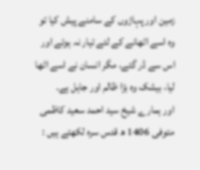زمین اور پہاڑوں کے سامنے پیش کیا تو وہ اسے اٹھانے کے لئے تیار نہ ہوئے اور اس سے ڈر گئے، مگر انسان نے اسے اٹھا لیا، بیشک وہ بڑا ظالم اور جاہل ہے۔
اور ہمارے شیخ سید احمد سعید کاظمی متوفی 1406 ھ قدس سرہ لکھتے ہیں :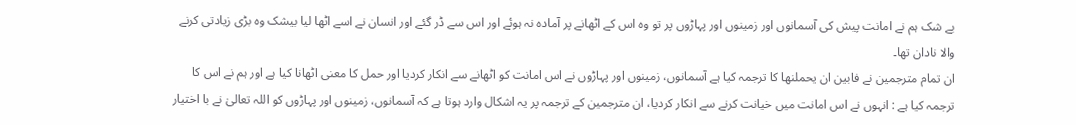بے شک ہم نے امانت پیش کی آسمانوں اور زمینوں اور پہاڑوں پر تو وہ اس کے اٹھانے پر آمادہ نہ ہوئے اور اس سے ڈر گئے اور انسان نے اسے اٹھا لیا بیشک وہ بڑی زیادتی کرنے والا نادان تھا۔
ان تمام مترجمین نے فابین ان یحملنھا کا ترجمہ کیا ہے آسمانوں، زمینوں اور پہاڑوں نے اس امانت کو اٹھانے سے انکار کردیا اور حمل کا معنی اٹھانا کیا ہے اور ہم نے اس کا ترجمہ کیا ہے : انہوں نے اس امانت میں خیانت کرنے سے انکار کردیا، ان مترجمین کے ترجمہ پر یہ اشکال وارد ہوتا ہے کہ آسمانوں، زمینوں اور پہاڑوں کو اللہ تعالیٰ نے با اختیار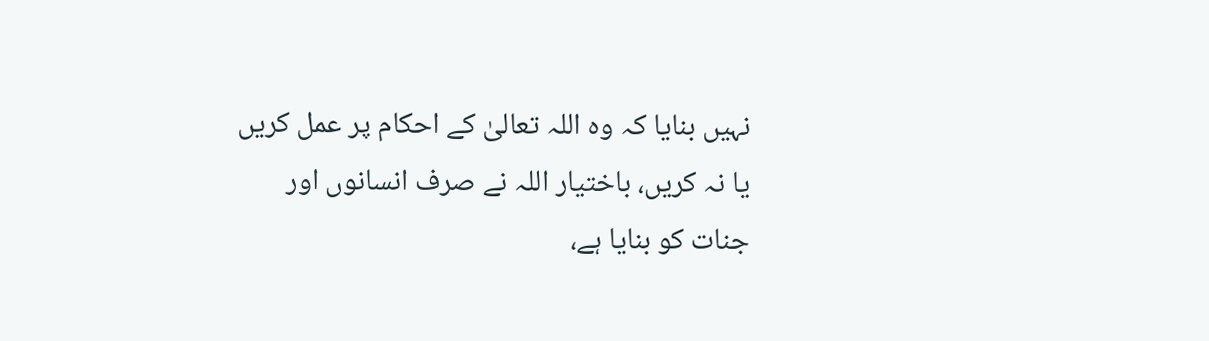نہیں بنایا کہ وہ اللہ تعالیٰ کے احکام پر عمل کریں یا نہ کریں، باختیار اللہ نے صرف انسانوں اور جنات کو بنایا ہے،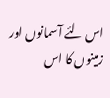اس لئے آسمانوں اور زمینوں کا اس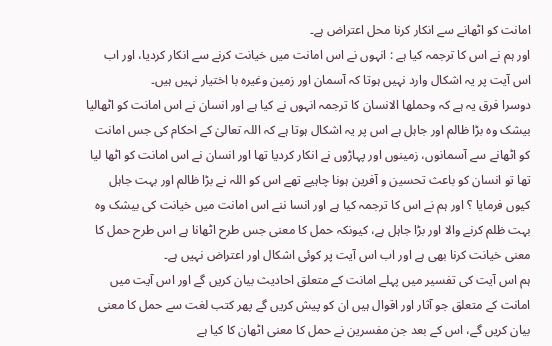امانت کو اٹھانے سے انکار کرنا محل اعتراض ہے۔
اور ہم نے اس کا ترجمہ کیا ہے : انہوں نے اس امانت میں خیانت کرنے سے انکار کردیا، اور اب اس آیت پر یہ اشکال وارد نہیں ہوتا کہ آسمان اور زمین وغیرہ با اختیار نہیں ہیں۔
دوسرا فرق یہ ہے کہ وحملھا الانسان کا ترجمہ انہوں نے کیا ہے اور انسان نے اس امانت کو اٹھالیا بیشک وہ بڑا ظالم اور جاہل ہے اس پر یہ اشکال ہوتا ہے کہ اللہ تعالیٰ کے احکام کی جس امانت کو اٹھانے سے آسمانوں، زمینوں اور پہاڑوں نے انکار کردیا تھا اور انسان نے اس امانت کو اٹھا لیا تھا تو انسان کو باعث تحسین و آفرین ہونا چاہیے تھے اس کو اللہ نے بڑا ظالم اور بہت جاہل کیوں فرمایا ؟ اور ہم نے اس کا ترجمہ کیا ہے اور انسا ننے اس امانت میں خیانت کی بیشک وہ بہت ظلم کرنے والا اور بڑا جاہل ہے، کیونکہ حمل کا معنی جس طرح اٹھانا ہے اس طرح حمل کا معنی خیانت کرنا بھی ہے اور اب اس آیت پر کوئی اشکال اور اعتراض نہیں ہے۔
ہم اس آیت کی تفسیر میں پہلے امانت کے متعلق احادیث بیان کریں گے اور اس آیت میں امانت کے متعلق جو آثار اور اقوال ہیں ان کو پیش کریں گے پھر کتب لغت سے حمل کا معنی بیان کریں گے، اس کے بعد جن مفسرین نے حمل کا معنی اٹھان کا کیا ہے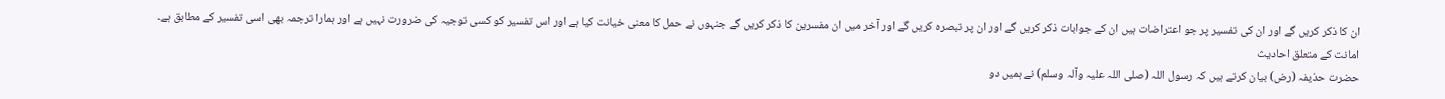ان کا ذکر کریں گے اور ان کی تفسیر پر جو اعتراضات ہیں ان کے جوابات ذکر کریں گے اور ان پر تبصرہ کریں گے اور آخر میں ان مفسرین کا ذکر کریں گے جنہوں نے حمل کا معنی خیانت کیا ہے اور اس تفسیر کو کسی توجیہ کی ضرورت نہیں ہے اور ہمارا ترجمہ بھی اسی تفسیر کے مطابق ہے۔
امانت کے متعلق احادیث
حضرت حذیفہ (رض) بیان کرتے ہیں کہ رسول اللہ (صلی اللہ علیہ وآلہ وسلم) نے ہمیں دو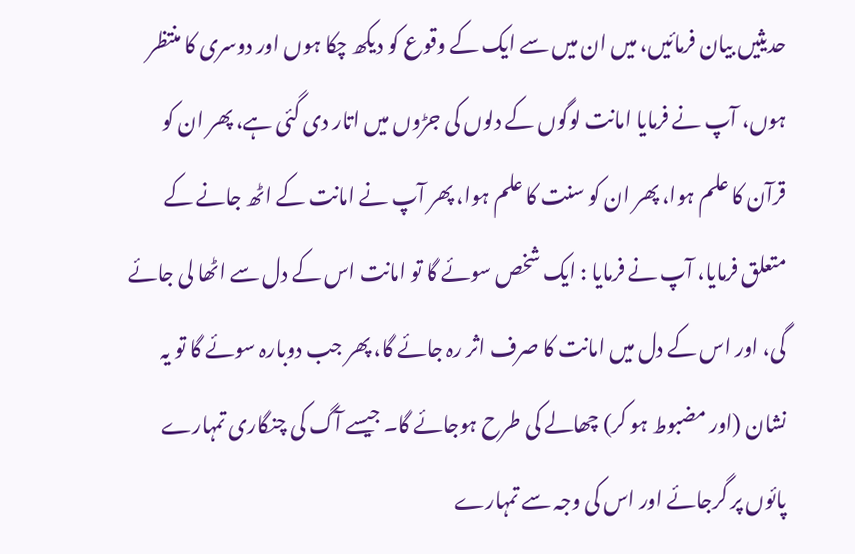حدیثیں بیان فرمائیں، میں ان میں سے ایک کے وقوع کو دیکھ چکا ہوں اور دوسری کا منتظر ہوں، آپ نے فرمایا امانت لوگوں کے دلوں کی جڑوں میں اتار دی گئی ہے، پھر ان کو قرآن کا علم ہوا، پھر ان کو سنت کا علم ہوا، پھر آپ نے امانت کے اٹھ جانے کے متعلق فرمایا، آپ نے فرمایا : ایک شخص سوئے گا تو امانت اس کے دل سے اٹھا لی جائے گی، اور اس کے دل میں امانت کا صرف اثر رہ جائے گا، پھر جب دوبارہ سوئے گا تو یہ نشان (اور مضبوط ہو کر) چھالے کی طرح ہوجائے گا۔ جیسے آگ کی چنگاری تمہارے پائوں پر گرجائے اور اس کی وجہ سے تمہارے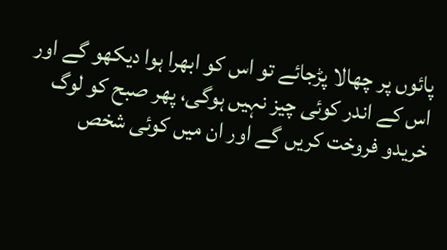پائوں پر چھالا پڑجائے تو اس کو ابھرا ہوا دیکھو گے اور اس کے اندر کوئی چیز نہیں ہوگی، پھر صبح کو لوگ خریدو فروخت کریں گے اور ان میں کوئی شخص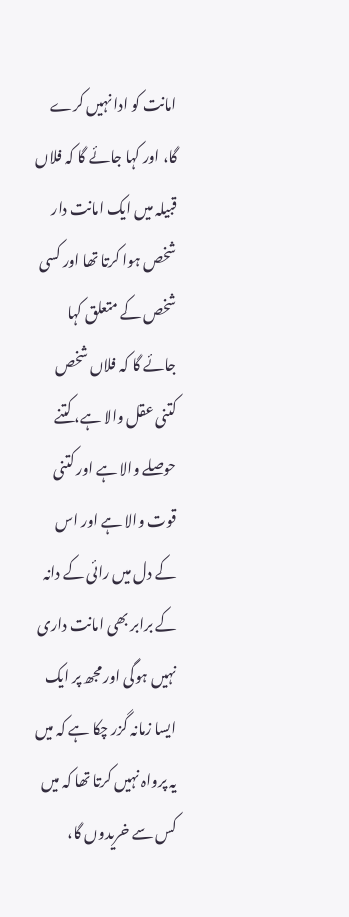امانت کو ادا نہیں کرے گا، اور کہا جائے گا کہ فلاں قبیلہ میں ایک امانت دار شخص ہوا کرتا تھا اور کسی شخص کے متعلق کہا جائے گا کہ فلاں شخص کتنی عقل والا ہے، کتنے حوصلے والا ہے اور کتنی قوت والا ہے اور اس کے دل میں رائی کے دانہ کے برابر بھی امانت داری نہیں ہوگی اور مجھ پر ایک ایسا زمانہ گزر چکا ہے کہ میں یہ پرواہ نہیں کرتا تھا کہ میں کس سے خریدوں گا،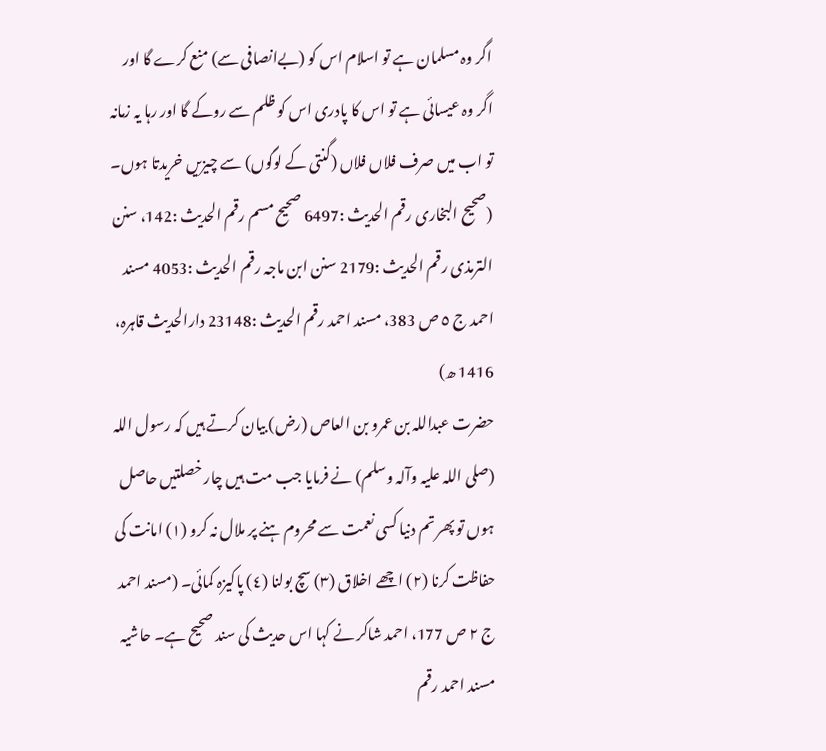اگر وہ مسلمان ہے تو اسلام اس کو (بےانصافی سے) منع کرے گا اور اگر وہ عیسائی ہے تو اس کا پادری اس کو ظلم سے روکے گا اور رہا یہ زمانہ تو اب میں صرف فلاں فلاں (گنتی کے لوگوں) سے چیزیں خریدتا ہوں۔ (صحیح البخاری رقم الحدیث :6497 صحیح مسم رقم الحدیث :142، سنن الترمذی رقم الحدیث :2179 سنن ابن ماجہ رقم الحدیث :4053 مسند احمد ج ٥ ص 383، مسند احمد رقم الحدیث :23148 دارالحدیث قاہرہ، 1416 ھ)
حضرت عبداللہ بن عمرو بن العاص (رض) بیان کرتے ہیں کہ رسول اللہ (صلی اللہ علیہ وآلہ وسلم) نے فرمایا جب مت ہیں چار خصلتیں حاصل ہوں تو پھر تم دنیا کسی نعمت سے محروم ہنے پر ملال نہ کرو (١) امانت کی حفاظت کرنا (٢) اچھے اخلاق (٣) سچ بولنا (٤) پاکیزہ کمائی۔ (مسند احمد ج ٢ ص 177، احمد شاکر نے کہا اس حدیث کی سند صحیح ہے۔ حاشیہ مسند احمد رقم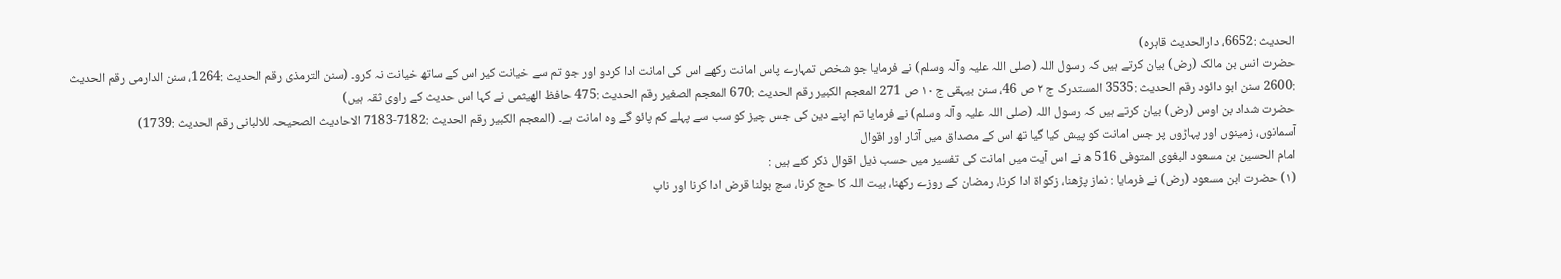الحدیث :6652، دارالحدیث قاہرہ)
حضرت انس بن مالک (رض) بیان کرتے ہیں کہ رسول اللہ (صلی اللہ علیہ وآلہ وسلم) نے فرمایا جو شخص تمہارے پاس امانت رکھے اس کی امانت ادا کردو اور جو تم سے خیانت کیر اس کے ساتھ خیانت نہ کرو۔ (سنن الترمذی رقم الحدیث :1264، سنن الدارمی رقم الحدیث :2600 سنن ابو دائود رقم الحدیث :3535 المستدرک ج ٢ ص 46، سنن بیہقی ج ١٠ ص 271 المعجم الکبیر رقم الحدیث :670 المعجم الصغیر رقم الحدیث :475 حافظ الھیثمی نے کہا اس حدیث کے راوی ثقہ ہیں)
حضرت شداد بن اوس (رض) بیان کرتے ہیں کہ رسول اللہ (صلی اللہ علیہ وآلہ وسلم) نے فرمایا تم اپنے دین کی جس چیز کو سب سے پہلے کم پائو گے وہ امانت ہے۔ (المعجم الکبیر رقم الحدیث :7182-7183 الاحادیث الصحیحہ للالبانی رقم الحدیث :1739)
آسمانوں، زمینوں اور پہاڑوں پر جس امانت کو پیش کیا گیا تھ اس کے مصداق میں آثار اور اقوال
امام الحسین بن مسعود البغوی المتوفی 516 ھ نے اس آیت میں امانت کی تفسیر میں حسب ذیل اقوال ذکر کئے ہیں :
(١) حضرت ابن مسعود (رض) نے فرمایا : نماز پڑھنا، زکواۃ ادا کرنا، رمضان کے روزے رکھنا، بیت اللہ کا حج کرنا، سچ بولنا قرض ادا کرنا اور ناپ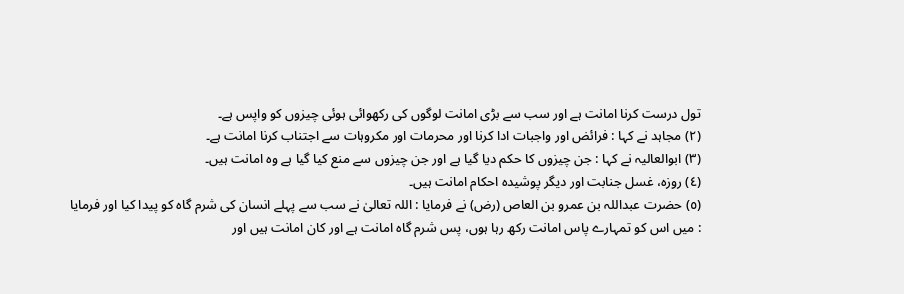تول درست کرنا امانت ہے اور سب سے بڑی امانت لوگوں کی رکھوائی ہوئی چیزوں کو واپس ہے۔
(٢) مجاہد نے کہا : فرائض اور واجبات ادا کرنا اور محرمات اور مکروہات سے اجتناب کرنا امانت ہے۔
(٣) ابوالعالیہ نے کہا : جن چیزوں کا حکم دیا گیا ہے اور جن چیزوں سے منع کیا گیا ہے وہ امانت ہیں۔
(٤) روزہ، غسل جنابت اور دیگر پوشیدہ احکام امانت ہیں۔
(٥) حضرت عبداللہ بن عمرو بن العاص (رض) نے فرمایا : اللہ تعالیٰ نے سب سے پہلے انسان کی شرم گاہ کو پیدا کیا اور فرمایا : میں اس کو تمہارے پاس امانت رکھ رہا ہوں، پس شرم گاہ امانت ہے اور کان امانت ہیں اور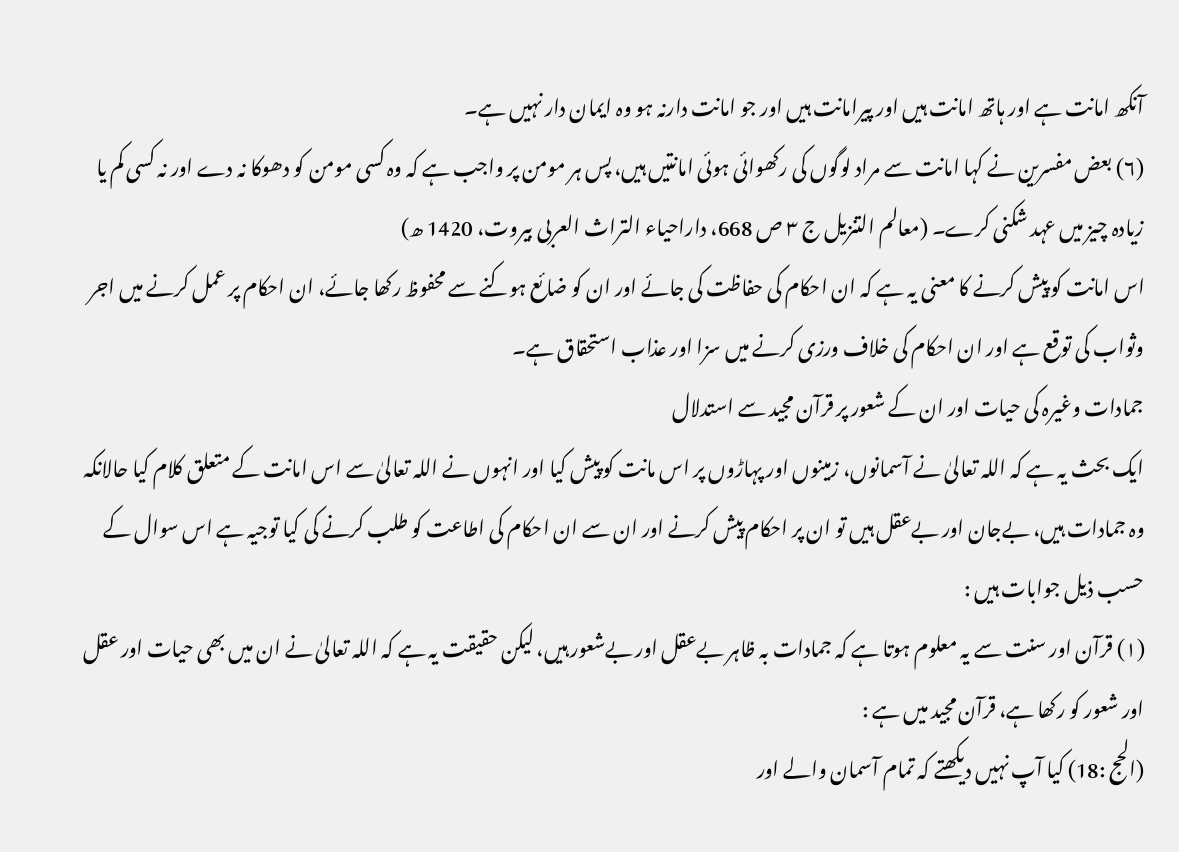آنکھ امانت ہے اور ہاتھ امانت ہیں اور پیرامانت ہیں اور جو امانت دارنہ ہو وہ ایمان دار نہیں ہے۔
(٦) بعض مفسرین نے کہا امانت سے مراد لوگوں کی رکھوائی ہوئی امانتیں ہیں، پس ہر مومن پر واجب ہے کہ وہ کسی مومن کو دھوکا نہ دے اور نہ کسی کم یا زیادہ چیز میں عہد شکنی کرے۔ (معالم التنزیل ج ٣ ص 668، داراحیاء التراث العربی بیروت، 1420 ھ)
اس امانت کو پیش کرنے کا معنی یہ ہے کہ ان احکام کی حفاظت کی جائے اور ان کو ضائع ہوکنے سے محفوظ رکھا جائے، ان احکام پر عمل کرنے میں اجر وثواب کی توقع ہے اور ان احکام کی خلاف ورزی کرنے میں سزا اور عذاب استحقاق ہے۔
جمادات وغیرہ کی حیات اور ان کے شعور پر قرآن مجید سے استدلال
ایک بحث یہ ہے کہ اللہ تعالیٰ نے آسمانوں، زمینوں اور پہاڑوں پر اس مانت کو پیش کیا اور انہوں نے اللہ تعالیٰ سے اس امانت کے متعلق کلام کیا حالانکہ وہ جمادات ہیں، بےجان اور بےعقل ہیں تو ان پر احکام پیش کرنے اور ان سے ان احکام کی اطاعت کو طلب کرنے کی کیا توجیہ ہے اس سوال کے حسب ذیل جوابات ہیں :
(١) قرآن اور سنت سے یہ معلوم ہوتا ہے کہ جمادات بہ ظاہر بےعقل اور بےشعور ہیں، لیکن حقیقت یہ ہے کہ اللہ تعالیٰ نے ان میں بھی حیات اور عقل اور شعور کو رکھا ہے، قرآن مجید میں ہے :
(الحج :18) کیا آپ نہیں دیکھتے کہ تمام آسمان والے اور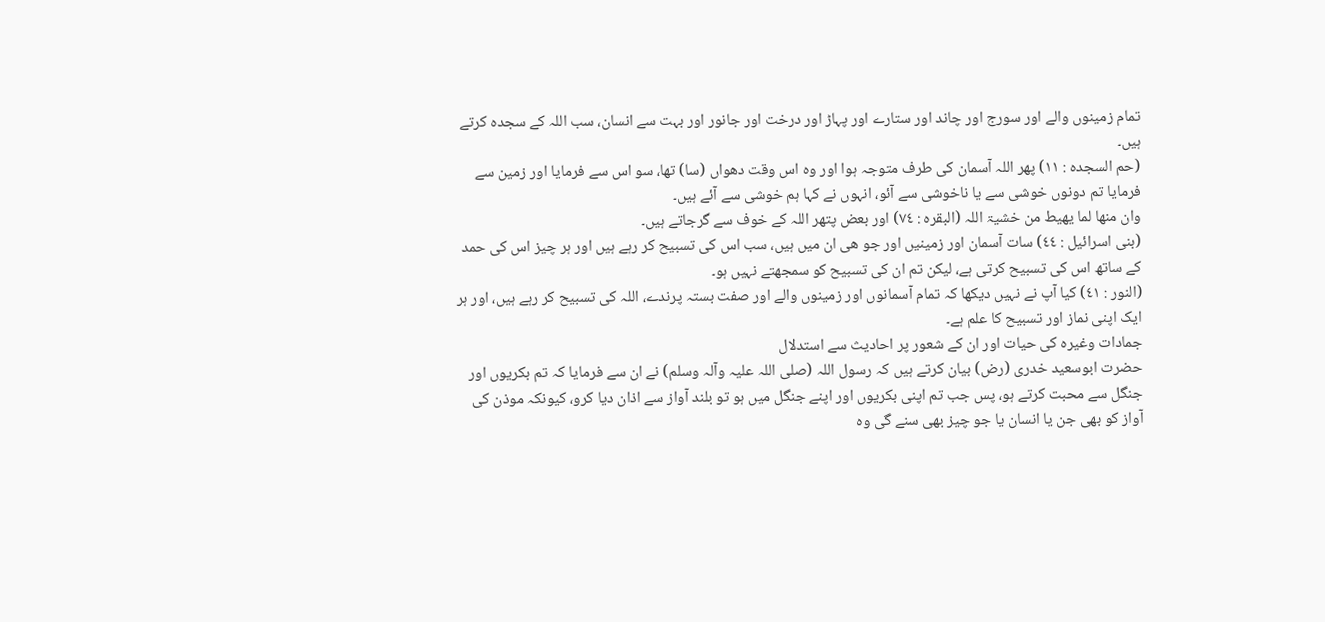تمام زمینوں والے اور سورج اور چاند اور ستارے اور پہاڑ اور درخت اور جانور اور بہت سے انسان، سب اللہ کے سجدہ کرتے ہیں۔
(حم السجدہ : ١١) پھر اللہ آسمان کی طرف متوجہ ہوا اور وہ اس وقت دھواں (سا) تھا، سو اس سے فرمایا اور زمین سے فرمایا تم دونوں خوشی سے یا ناخوشی سے آئو، انہوں نے کہا ہم خوشی سے آئے ہیں۔
وان منھا لما یھیط من خشیۃ اللہ (البقرہ : ٧٤) اور بعض پتھر اللہ کے خوف سے گرجاتے ہیں۔
(بنی اسرائیل : ٤٤) سات آسمان اور زمینیں اور جو ھی ان میں ہیں، سب اس کی تسبیح کر رہے ہیں اور ہر چیز اس کی حمد کے ساتھ اس کی تسبیح کرتی ہے، لیکن تم ان کی تسبیح کو سمجھتے نہیں ہو۔
(النور : ٤١) کیا آپ نے نہیں دیکھا کہ تمام آسمانوں اور زمینوں والے اور صفت بستہ پرندے، اللہ کی تسبیح کر رہے ہیں، اور ہر ایک اپنی نماز اور تسبیح کا علم ہے۔
جمادات وغیرہ کی حیات اور ان کے شعور پر احادیث سے استدلال
حضرت ابوسعید خدری (رض) بیان کرتے ہیں کہ رسول اللہ (صلی اللہ علیہ وآلہ وسلم) نے ان سے فرمایا کہ تم بکریوں اور جنگل سے محبت کرتے ہو، پس جب تم اپنی بکریوں اور اپنے جنگل میں ہو تو بلند آواز سے اذان دیا کرو، کیونکہ موذن کی آواز کو بھی جن یا انسان یا جو چیز بھی سنے گی وہ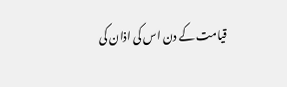قیامت کے دن اس کی اذان کی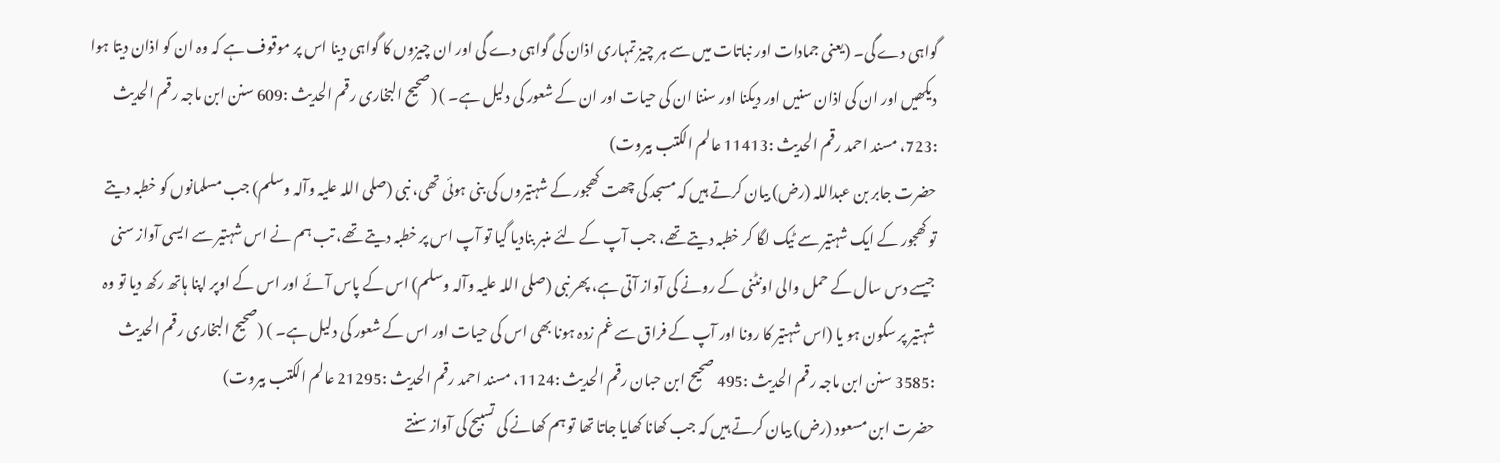گواہی دے گی۔ (یعنی جمادات اور نباتات میں سے ہر چیز تمہاری اذان کی گواہی دے گی اور ان چیزوں کا گواہی دینا اس پر موقوف ہے کہ وہ ان کو اذان دیتا ہوا دیکھیں اور ان کی اذان سنیں اور دیکنا اور سننا ان کی حیات اور ان کے شعور کی دلیل ہے۔ ) (صحیح البخاری رقم الحدیث :609 سنن ابن ماجہ رقم الحدیث :723، مسند احمد رقم الحدیث :11413 عالم الکتب بیروت)
حضرت جابر بن عبداللہ (رض) بیان کرتے ہیں کہ مسجد کی چھت کھجور کے شہتیروں کی بنی ہوئی تھی، نبی (صلی اللہ علیہ وآلہ وسلم) جب مسلمانوں کو خطبہ دیتے تو کھجور کے ایک شہتیر سے ٹیک لگا کر خطبہ دیتے تھے، جب آپ کے لئے منبر بنادیا گیا تو آپ اس پر خطبہ دیتے تھے، تب ہم نے اس شہتیر سے ایسی آواز سنی جیسے دس سال کے حمل والی اونٹنی کے رونے کی آواز آتی ہے، پھر نبی (صلی اللہ علیہ وآلہ وسلم) اس کے پاس آئے اور اس کے اوپر اپنا ہاتھ رکھ دیا تو وہ شہتیر پر سکون ہو یا (اس شہتیر کا رونا اور آپ کے فراق سے غم زدہ ہونا بھی اس کی حیات اور اس کے شعور کی دلیل ہے۔ ) (صحیح البخاری رقم الحدیث :3585 سنن ابن ماجہ رقم الحدیث :495 صحیح ابن حبان رقم الحدیث :1124، مسند احمد رقم الحدیث :21295 عالم الکتب بیروت)
حضرت ابن مسعود (رض) بیان کرتے ہیں کہ جب کھانا کھایا جاتا تھا تو ہم کھانے کی تسبیح کی آواز سنتے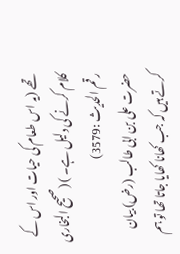تھے (یہ اس طعام کی حیات اور اس کے کلام کرنے کی دلیل ہے۔ ) (صحیح البخاری رقم الحدیث :3579)
حضرت علی بن ابی طالب (رض) بیان کرتے ہیں کہ جب کھانا کھایا جاتا تھا تو ہم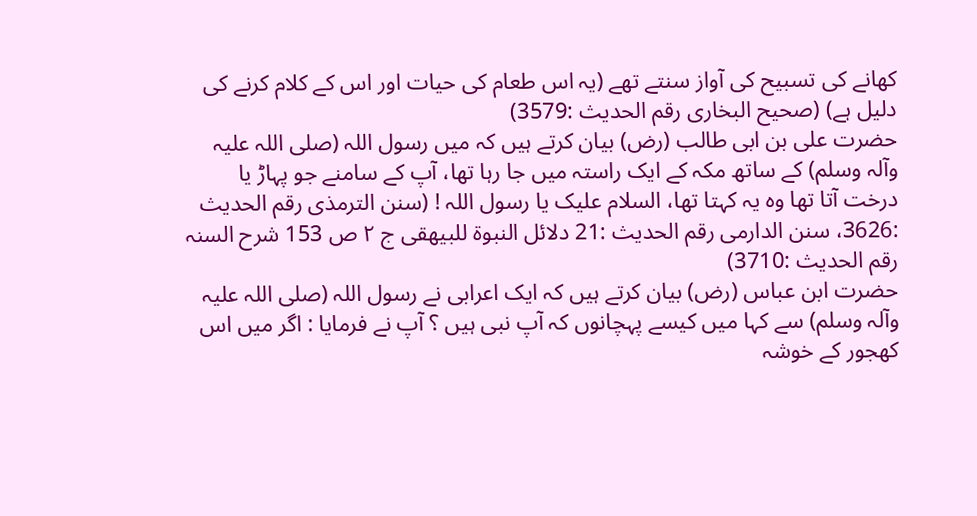کھانے کی تسبیح کی آواز سنتے تھے (یہ اس طعام کی حیات اور اس کے کلام کرنے کی دلیل ہے) (صحیح البخاری رقم الحدیث :3579)
حضرت علی بن ابی طالب (رض) بیان کرتے ہیں کہ میں رسول اللہ (صلی اللہ علیہ وآلہ وسلم) کے ساتھ مکہ کے ایک راستہ میں جا رہا تھا، آپ کے سامنے جو پہاڑ یا درخت آتا تھا وہ یہ کہتا تھا، السلام علیک یا رسول اللہ ! (سنن الترمذی رقم الحدیث :3626، سنن الدارمی رقم الحدیث :21 دلائل النبوۃ للبیھقی ج ٢ ص 153 شرح السنہ رقم الحدیث :3710)
حضرت ابن عباس (رض) بیان کرتے ہیں کہ ایک اعرابی نے رسول اللہ (صلی اللہ علیہ وآلہ وسلم) سے کہا میں کیسے پہچانوں کہ آپ نبی ہیں ؟ آپ نے فرمایا : اگر میں اس کھجور کے خوشہ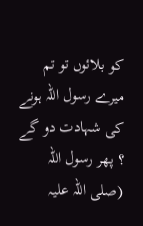کو بلائوں تو تم میرے رسول اللہ ہونے کی شہادت دو گے ؟ پھر رسول اللہ (صلی اللہ علیہ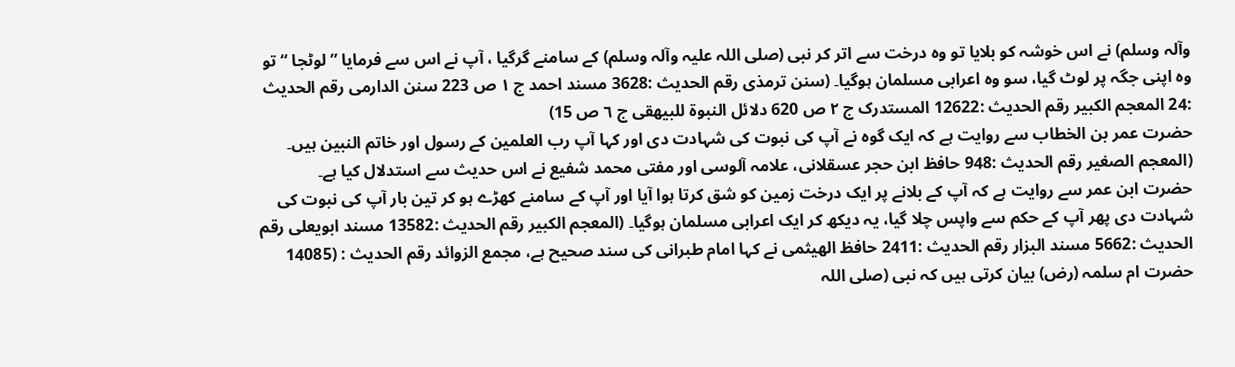وآلہ وسلم) نے اس خوشہ کو بلایا تو وہ درخت سے اتر کر نبی (صلی اللہ علیہ وآلہ وسلم) کے سامنے گرگیا ، آپ نے اس سے فرمایا ” لوٹجا “ تو وہ اپنی جگہ پر لوٹ گیا، سو وہ اعرابی مسلمان ہوگیا۔ (سنن ترمذی رقم الحدیث :3628 مسند احمد ج ١ ص 223 سنن الدارمی رقم الحدیث :24 المعجم الکبیر رقم الحدیث :12622 المستدرک ج ٢ ص 620 دلائل النبوۃ للبیھقی ج ٦ ص 15)
حضرت عمر بن الخطاب سے روایت ہے کہ ایک گوہ نے آپ کی نبوت کی شہادت دی اور کہا آپ رب العلمین کے رسول اور خاتم النبین ہیں۔ (المعجم الصغیر رقم الحدیث :948 حافظ ابن حجر عسقلانی، علامہ آلوسی اور مفتی محمد شفیع نے اس حدیث سے استدلال کیا ہے۔
حضرت ابن عمر سے روایت ہے کہ آپ کے بلانے پر ایک درخت زمین کو شق کرتا ہوا آیا اور آپ کے سامنے کھڑے ہو کر تین بار آپ کی نبوت کی شہادت دی پھر آپ کے حکم سے واپس چلا گیا، یہ دیکھ کر ایک اعرابی مسلمان ہوگیا۔ (المعجم الکبیر رقم الحدیث :13582 مسند ابویعلی رقم الحدیث :5662 مسند البزار رقم الحدیث :2411 حافظ الھیثمی نے کہا امام طبرانی کی سند صحیح ہے، مجمع الزوائد رقم الحدیث : (14085
حضرت ام سلمہ (رض) بیان کرتی ہیں کہ نبی (صلی اللہ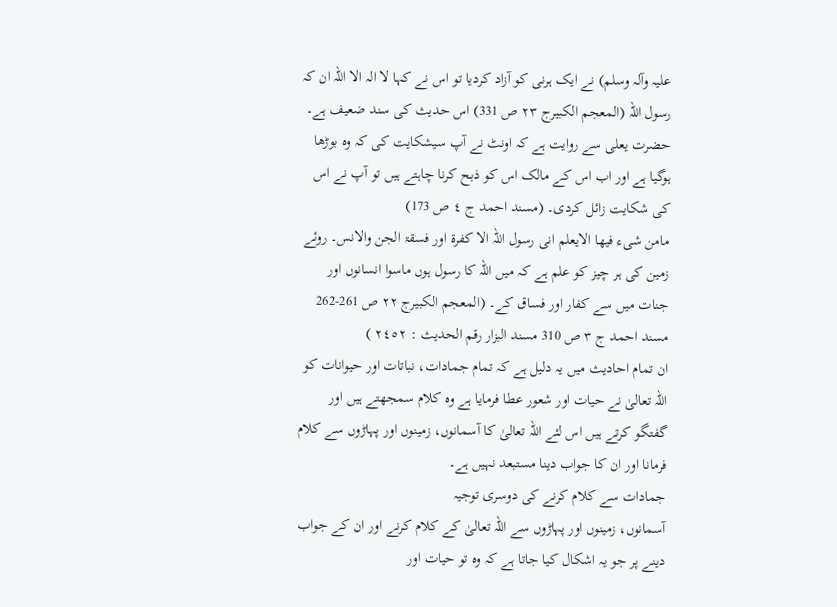علیہ وآلہ وسلم) نے ایک ہرنی کو آزاد کردیا تو اس نے کہا لا الہ الا اللہ ان کہ رسول اللہ (المعجم الکبیرج ٢٣ ص 331) اس حدیث کی سند ضعیف ہے۔
حضرت یعلی سے روایت ہے کہ اونٹ نے آپ سیشکایت کی کہ وہ بوڑھا ہوگیا ہے اور اب اس کے مالک اس کو ذبح کرنا چاہتے ہیں تو آپ نے اس کی شکایت زائل کردی۔ (مسند احمد ج ٤ ص 173)
مامن شیء فیھا الایعلم انی رسول اللہ الا کفرۃ اور فسقۃ الجن والانس۔ روئے زمین کی ہر چیز کو علم ہے کہ میں اللہ کا رسول ہوں ماسوا انسانوں اور جنات میں سے کفار اور فساق کے۔ (المعجم الکبیرج ٢٢ ص 261-262 مسند احمد ج ٣ ص 310 مسند البزار رقم الحدیث : ٢٤٥٢ )
ان تمام احادیث میں یہ دلیل ہے کہ تمام جمادات، نباتات اور حیوانات کو اللہ تعالیٰ نے حیات اور شعور عطا فرمایا ہے وہ کلام سمجھتے ہیں اور گفتگو کرتے ہیں اس لئے اللہ تعالیٰ کا آسمانوں، زمینوں اور پہاڑوں سے کلام فرمانا اور ان کا جواب دینا مستبعد نہیں ہے۔
جمادات سے کلام کرنے کی دوسری توجیہ
آسمانوں، زمینوں اور پہاڑوں سے اللہ تعالیٰ کے کلام کرنے اور ان کے جواب دینے پر جو یہ اشکال کیا جاتا ہے کہ وہ تو حیات اور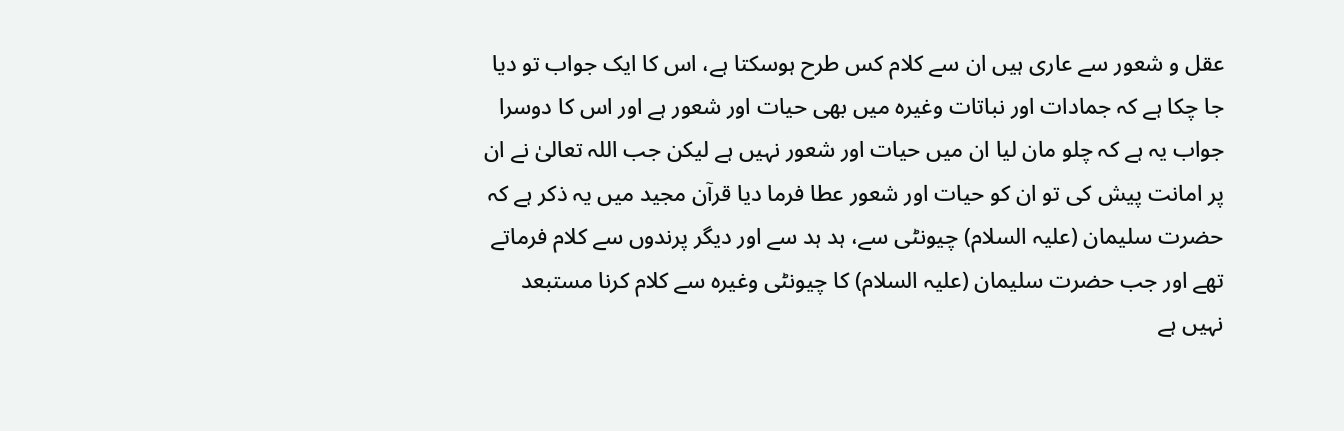عقل و شعور سے عاری ہیں ان سے کلام کس طرح ہوسکتا ہے، اس کا ایک جواب تو دیا جا چکا ہے کہ جمادات اور نباتات وغیرہ میں بھی حیات اور شعور ہے اور اس کا دوسرا جواب یہ ہے کہ چلو مان لیا ان میں حیات اور شعور نہیں ہے لیکن جب اللہ تعالیٰ نے ان پر امانت پیش کی تو ان کو حیات اور شعور عطا فرما دیا قرآن مجید میں یہ ذکر ہے کہ حضرت سلیمان (علیہ السلام) چیونٹی سے، ہد ہد سے اور دیگر پرندوں سے کلام فرماتے تھے اور جب حضرت سلیمان (علیہ السلام) کا چیونٹی وغیرہ سے کلام کرنا مستبعد نہیں ہے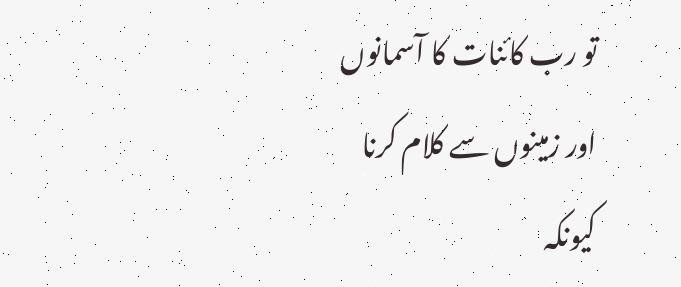تو رب کائنات کا آسمانوں اور زمینوں سے کلام کرنا کیونکہ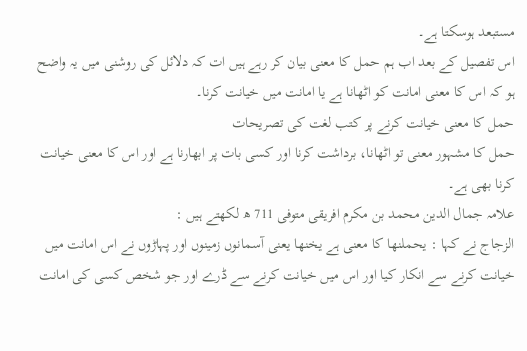مستبعد ہوسکتا ہے۔
اس تفصیل کے بعد اب ہم حمل کا معنی بیان کر رہے ہیں ات کہ دلائل کی روشنی میں یہ واضح ہو کہ اس کا معنی امانت کو اٹھانا ہے یا امانت میں خیانت کرنا۔
حمل کا معنی خیانت کرنے پر کتب لغت کی تصریحات
حمل کا مشہور معنی تو اٹھانا، برداشت کرنا اور کسی بات پر ابھارنا ہے اور اس کا معنی خیانت کرنا بھی ہے۔
علامہ جمال الدین محمد بن مکرم افریقی متوفی 711 ھ لکھتے ہیں :
الزجاج نے کہا : یحملنھا کا معنی ہے یخنھا یعنی آسمانوں زمینوں اور پہاڑوں نے اس امانت میں خیانت کرنے سے انکار کیا اور اس میں خیانت کرنے سے ڈرے اور جو شخص کسی کی امانت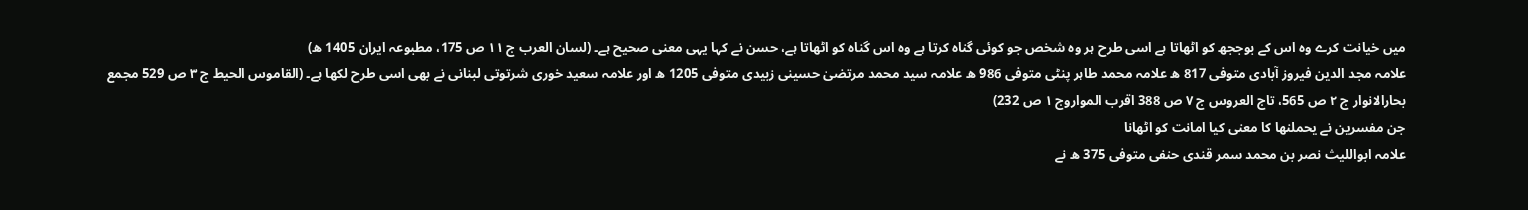میں خیانت کرے وہ اس کے بوججھ کو اٹھاتا ہے اسی طرح ہر وہ شخص جو کوئی گناہ کرتا ہے وہ اس گناہ کو اٹھاتا ہے، حسن نے کہا یہی معنی صحیح ہے۔ (لسان العرب ج ١١ ص 175، مطبوعہ ایران 1405 ھ)
علامہ مجد الدین فیروز آبادی متوفی 817 ھ علامہ محمد طاہر پنٹی متوفی 986 ھ علامہ سید محمد مرتضیٰ حسینی زبیدی متوفی 1205 ھ اور علامہ سعید خوری شرتوتی لبنانی نے بھی اسی طرح لکھا ہے۔ (القاموس الحیط ج ٣ ص 529 مجمع بحارالانوار ج ٢ ص 565، تاج العروس ج ٧ ص 388 اقرب المواروج ١ ص 232)
جن مفسرین نے یحملنھا کا معنی کیا امانت کو اٹھانا
علامہ ابواللیث نصر بن محمد سمر قندی حنفی متوفی 375 ھ نے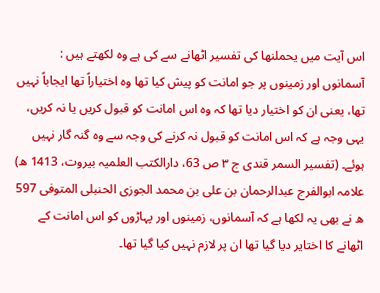اس آیت میں یحملنھا کی تفسیر اٹھانے سے کی ہے وہ لکھتے ہیں :
آسمانوں اور زمینوں پر جو امانت کو پیش کیا تھا وہ اختیاراً تھا ایجاباً نہیں تھا، یعنی ان کو اختیار دیا تھا کہ وہ اس امانت کو قبول کریں یا نہ کریں، یہی وجہ ہے کہ اس امانت کو قبول نہ کرنے کی وجہ سے وہ گنہ گار نہیں ہوئے۔ (تفسیر السمر قندی ج ٣ ص 63، دارالکتب العلمیہ بیروت، 1413 ھ)
علامہ ابوالفرج عبدالرحمان بن علی بن محمد الجوزی الحنبلی المتوفی 597 ھ نے بھی یہ لکھا ہے کہ آسمانوں، زمینوں اور پہاڑوں کو اس امانت کے اٹھانے کا اختایر دیا گیا تھا ان پر لازم نہیں کیا گیا تھا۔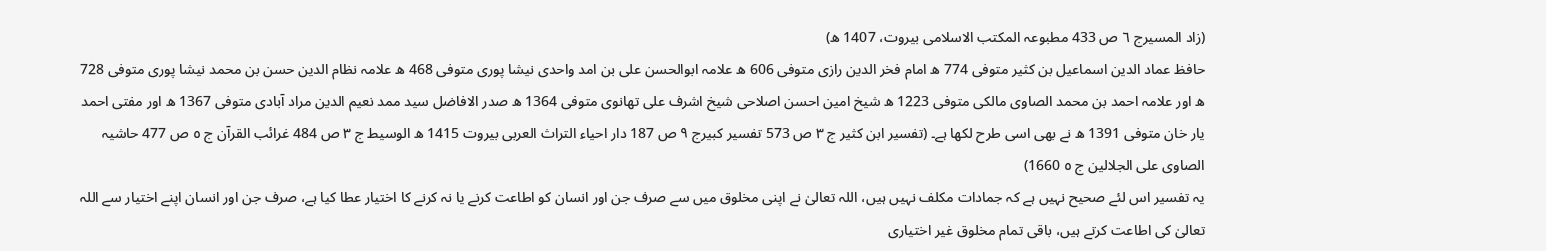(زاد المسیرج ٦ ص 433 مطبوعہ المکتب الاسلامی بیروت، 1407 ھ)
حافظ عماد الدین اسماعیل بن کثیر متوفی 774 ھ امام فخر الدین رازی متوفی 606 ھ علامہ ابوالحسن علی بن امد واحدی نیشا پوری متوفی 468 ھ علامہ نظام الدین حسن بن محمد نیشا پوری متوفی 728 ھ اور علامہ احمد بن محمد الصاوی مالکی متوفی 1223 ھ شیخ امین احسن اصلاحی شیخ اشرف علی تھانوی متوفی 1364 ھ صدر الافاضل سید ممد نعیم الدین مراد آبادی متوفی 1367 ھ اور مفتی احمد یار خان متوفی 1391 ھ نے بھی اسی طرح لکھا ہے۔ (تفسیر ابن کثیر ج ٣ ص 573 تفسیر کبیرج ٩ ص 187 دار احیاء التراث العربی بیروت 1415 ھ الوسیط ج ٣ ص 484 غرائب القرآن ج ٥ ص 477 حاشیہ الصاوی علی الجلالین ج ٥ 1660)
یہ تفسیر اس لئے صحیح نہیں ہے کہ جمادات مکلف نہیں ہیں، اللہ تعالیٰ نے اپنی مخلوق میں سے صرف جن اور انسان کو اطاعت کرنے یا نہ کرنے کا اختیار عطا کیا ہے، صرف جن اور انسان اپنے اختیار سے اللہ تعالیٰ کی اطاعت کرتے ہیں، باقی تمام مخلوق غیر اختیاری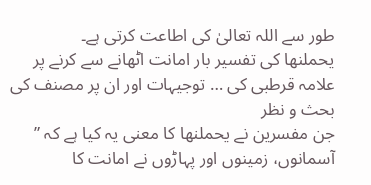طور سے اللہ تعالیٰ کی اطاعت کرتی ہے۔
یحملنھا کی تفسیر بار امانت اٹھانے سے کرنے پر علامہ قرطبی کی … توجیہات اور ان پر مصنف کی بحث و نظر
جن مفسرین نے یحملنھا کا معنی یہ کیا ہے کہ ” آسمانوں، زمینوں اور پہاڑوں نے امانت کا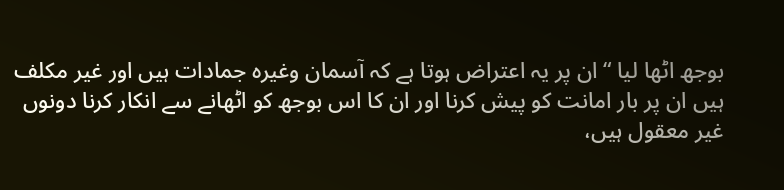بوجھ اٹھا لیا “ ان پر یہ اعتراض ہوتا ہے کہ آسمان وغیرہ جمادات ہیں اور غیر مکلف ہیں ان پر بار امانت کو پیش کرنا اور ان کا اس بوجھ کو اٹھانے سے انکار کرنا دونوں غیر معقول ہیں،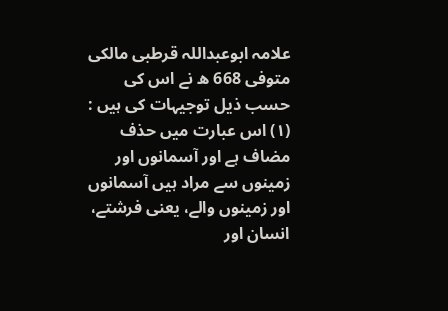علامہ ابوعبداللہ قرطبی مالکی متوفی 668 ھ نے اس کی حسب ذیل توجیہات کی ہیں :
(١) اس عبارت میں حذف مضاف ہے اور آسمانوں اور زمینوں سے مراد ہیں آسمانوں اور زمینوں والے، یعنی فرشتے، انسان اور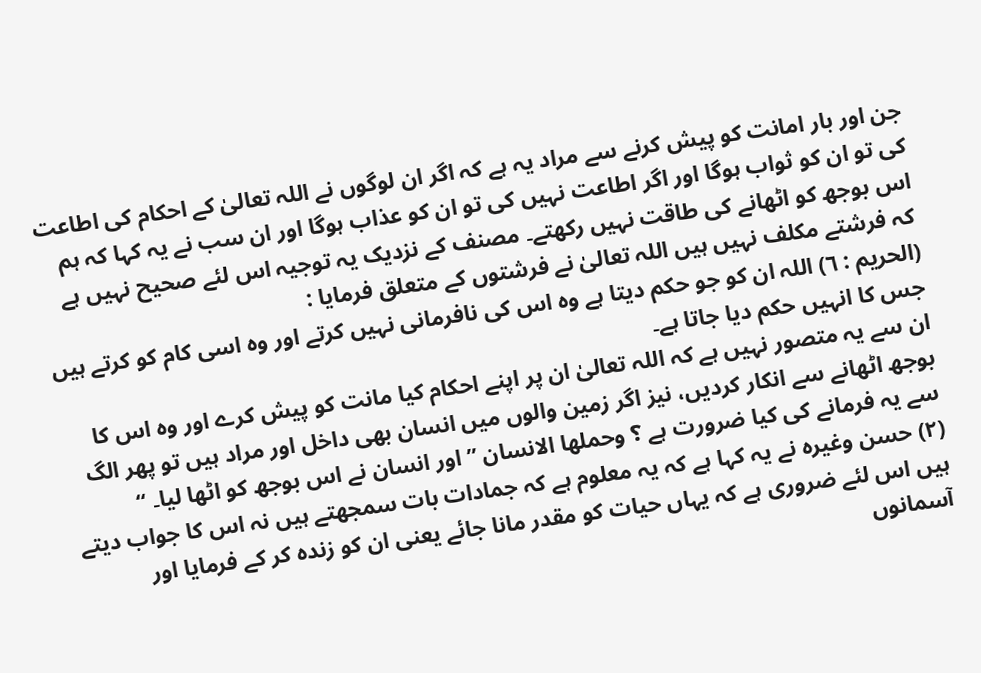جن اور بار امانت کو پیش کرنے سے مراد یہ ہے کہ اگر ان لوگوں نے اللہ تعالیٰ کے احکام کی اطاعت کی تو ان کو ثواب ہوگا اور اگر اطاعت نہیں کی تو ان کو عذاب ہوگا اور ان سب نے یہ کہا کہ ہم اس بوجھ کو اٹھانے کی طاقت نہیں رکھتے۔ مصنف کے نزدیک یہ توجیہ اس لئے صحیح نہیں ہے کہ فرشتے مکلف نہیں ہیں اللہ تعالیٰ نے فرشتوں کے متعلق فرمایا :
(الحریم : ٦) اللہ ان کو جو حکم دیتا ہے وہ اس کی نافرمانی نہیں کرتے اور وہ اسی کام کو کرتے ہیں جس کا انہیں حکم دیا جاتا ہے۔
ان سے یہ متصور نہیں ہے کہ اللہ تعالیٰ ان پر اپنے احکام کیا مانت کو پیش کرے اور وہ اس کا بوجھ اٹھانے سے انکار کردیں، نیز اگر زمین والوں میں انسان بھی داخل اور مراد ہیں تو پھر الگ سے یہ فرمانے کی کیا ضرورت ہے ؟ وحملھا الانسان ” اور انسان نے اس بوجھ کو اٹھا لیا۔ “
(٢) حسن وغیرہ نے یہ کہا ہے کہ یہ معلوم ہے کہ جمادات بات سمجھتے ہیں نہ اس کا جواب دیتے ہیں اس لئے ضروری ہے کہ یہاں حیات کو مقدر مانا جائے یعنی ان کو زندہ کر کے فرمایا اور آسمانوں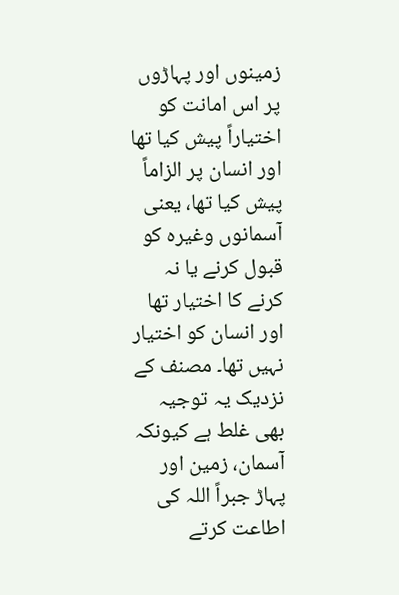زمینوں اور پہاڑوں پر اس امانت کو اختیاراً پیش کیا تھا اور انسان پر الزاماً پیش کیا تھا، یعنی آسمانوں وغیرہ کو قبول کرنے یا نہ کرنے کا اختیار تھا اور انسان کو اختیار نہیں تھا۔ مصنف کے نزدیک یہ توجیہ بھی غلط ہے کیونکہ آسمان، زمین اور پہاڑ جبراً اللہ کی اطاعت کرتے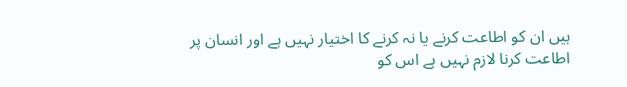ہیں ان کو اطاعت کرنے یا نہ کرنے کا اختیار نہیں ہے اور انسان پر اطاعت کرنا لازم نہیں ہے اس کو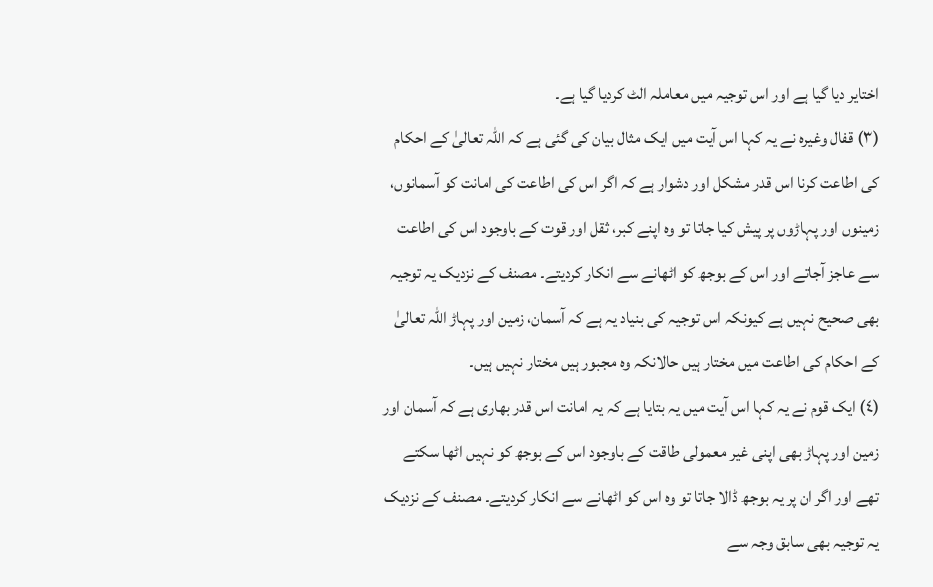اختایر دیا گیا ہے اور اس توجیہ میں معاملہ الٹ کردیا گیا ہے۔
(٣) قفال وغیرہ نے یہ کہا اس آیت میں ایک مثال بیان کی گئی ہے کہ اللہ تعالیٰ کے احکام کی اطاعت کرنا اس قدر مشکل اور دشوار ہے کہ اگر اس کی اطاعت کی امانت کو آسمانوں، زمینوں اور پہاڑوں پر پیش کیا جاتا تو وہ اپنے کبر، ثقل اور قوت کے باوجود اس کی اطاعت سے عاجز آجاتے اور اس کے بوجھ کو اٹھانے سے انکار کردیتے۔ مصنف کے نزدیک یہ توجیہ بھی صحیح نہیں ہے کیونکہ اس توجیہ کی بنیاد یہ ہے کہ آسمان، زمین اور پہاڑ اللہ تعالیٰ کے احکام کی اطاعت میں مختار ہیں حالانکہ وہ مجبور ہیں مختار نہیں ہیں۔
(٤) ایک قوم نے یہ کہا اس آیت میں یہ بتایا ہے کہ یہ امانت اس قدر بھاری ہے کہ آسمان اور زمین اور پہاڑ بھی اپنی غیر معمولی طاقت کے باوجود اس کے بوجھ کو نہیں اٹھا سکتے تھے اور اگر ان پر یہ بوجھ ڈالا جاتا تو وہ اس کو اٹھانے سے انکار کردیتے۔ مصنف کے نزدیک یہ توجیہ بھی سابق وجہ سے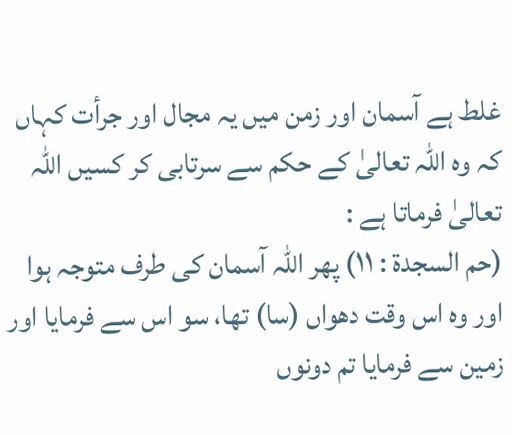غلط ہے آسمان اور زمن میں یہ مجال اور جرأت کہاں کہ وہ اللہ تعالیٰ کے حکم سے سرتابی کر کسیں اللہ تعالیٰ فرماتا ہے :
(حم السجدۃ : ١١) پھر اللہ آسمان کی طرف متوجہ ہوا اور وہ اس وقت دھواں (سا) تھا، سو اس سے فرمایا اور زمین سے فرمایا تم دونوں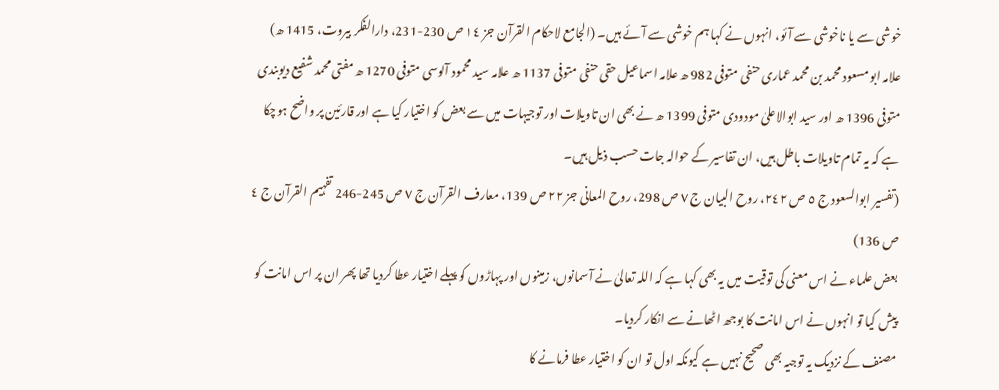خوشی سے یا ناخوشی سے آئو، انہوں نے کہا ہم خوشی سے آئے ہیں۔ (الجامع لاحکام القرآن جز ١٤ ص 230-231، دارالفکر بیروت، 1415 ھ)
علامہ ابو مسعود محمد بن محمد عماری حنفی متوفی 982 ھ علامہ اسماعیل حقی حنفی متوفی 1137 ھ علامہ سید محمود آلوسی متوفی 1270 ھ مفتی محمد شفیع دیوبندی متوفی 1396 ھ اور سید ابوالاعلیٰ مودودی متوفی 1399 ھ نے بھی ان تاویلات اور توجیہات میں سے بعض کو اختیار کیا ہے اور قارئین پر واضح ہوچکا ہے کہ یہ تمام تاویلات باطل ہیں، ان تفاسیر کے حوالہ جات حسب ذیل ہیں۔
(تفسیر ابوالسعود ج ٥ ص ٢٤٢، روح البیان ج ٧ ص 298، روح المعانی جز ٢٢ ص 139، معارف القرآن ج ٧ ص 245-246 تفہیم القرآن ج ٤ ص 136)
بعض علماء نے اس معنی کی توقیت میں یہ بھی کہا ہے کہ اللہ تعالیٰ نے آسمانوں، زمینوں اور پہاڑوں کو پہلے اختیار عطا کردیا تھا پھر ان پر اس امانت کو پیش کیا تو انہوں نے اس امانت کا بوجھ اٹھانے سے انکار کردیا۔
مصنف کے نزدیک یہ توجیہ بھی صحیح نہیں ہے کیونکہ اول تو ان کو اختیار عطا فرمانے کا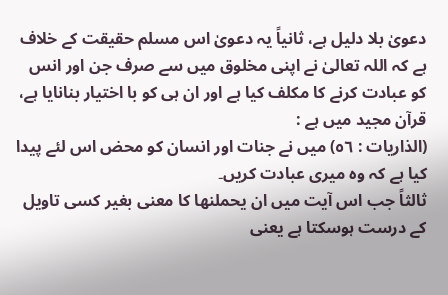دعویٰ بلا دلیل ہے، ثانیاً یہ دعویٰ اس مسلم حقیقت کے خلاف ہے کہ اللہ تعالیٰ نے اپنی مخلوق میں سے صرف جن اور انس کو عبادت کرنے کا مکلف کیا ہے اور ان ہی کو با اختیار بنانایا ہے، قرآن مجید میں ہے :
(الذاریات : ٥٦) میں نے جنات اور انسان کو محض اس لئے پیدا کیا ہے کہ وہ میری عبادت کریں۔
ثالثاً جب اس آیت میں ان یحملنھا کا معنی بغیر کسی تاویل کے درست ہوسکتا ہے یعنی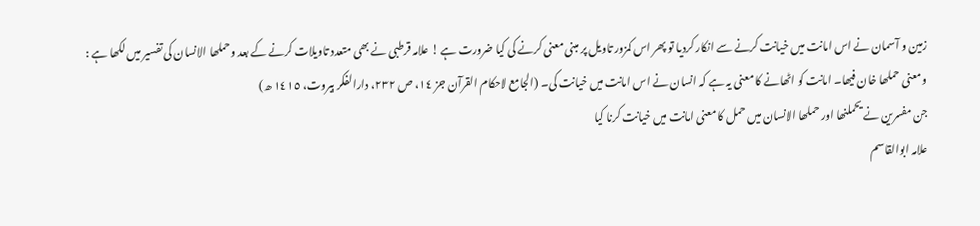زمین و آسمان نے اس امانت میں خیانت کرنے سے انکار کردیا تو پھر اس کمزور تاویل پر مبنی معنی کرنے کی کیا ضرورت ہے ! علامہ قرطبی نے بھی متعدد تاویلات کرنے کے بعد وحملھا الانسان کی تفسیر میں لکھا ہے :
ومعنی حملھا خان فیھا۔ امانت کو اٹھانے کا معنی یہ ہے کہ انسان نے اس امانت میں خیانت کی۔ (الجامع لاحکام القرآن جز ١٤، ص ٢٣٢، دارالفکر بیروت، ١٤١٥ ھ)
جن مفسرین نے یحملنھا اور حملھا الانسان میں حمل کا معنی امانت میں خیانت کرنا کیا
علامہ ابوالقاسم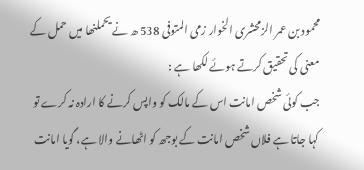محمود بن عمر الزمحشری الخوار زمی المتوفی 538 ھ نے یحملنھا میں حمل کے معنی کی تحقیق کرتے ہوئے لکھا ہے :
جب کوئی شخص امانت اس کے مالک کو واپس کرنے کا ارادہ نہ کرے تو کہا جاتا ہے فلاں شخص امانت کے بوجھ کو اٹھانے والا ہے، گویا امانت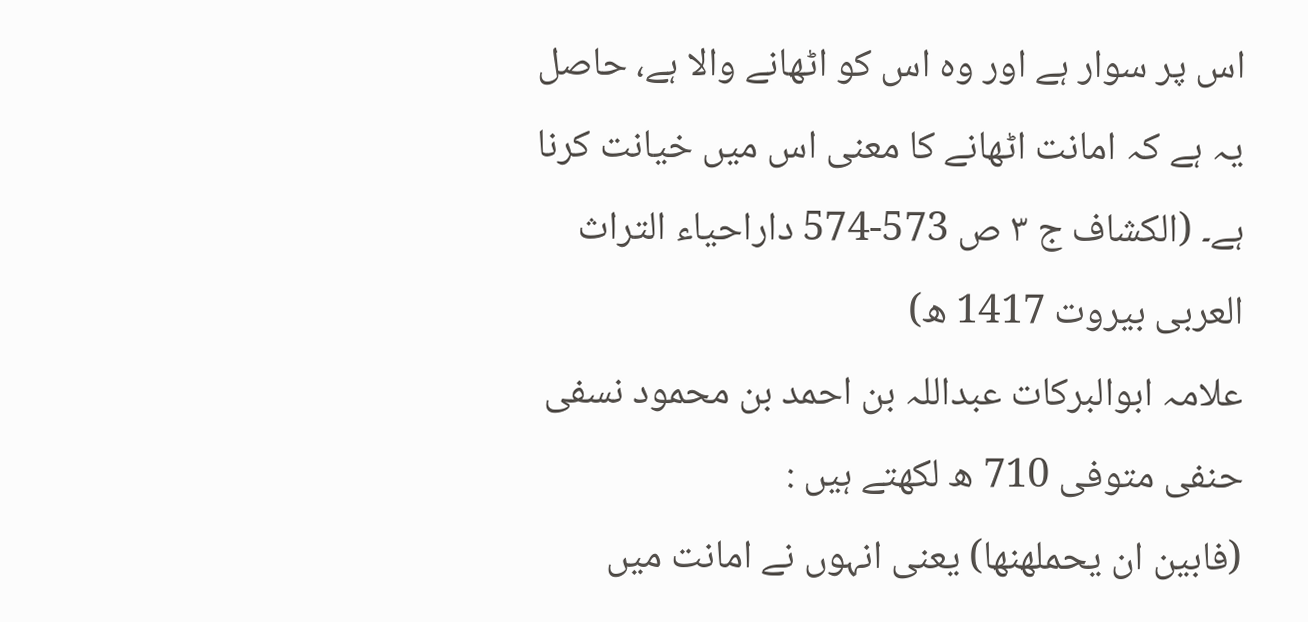اس پر سوار ہے اور وہ اس کو اٹھانے والا ہے، حاصل یہ ہے کہ امانت اٹھانے کا معنی اس میں خیانت کرنا ہے۔ (الکشاف ج ٣ ص 573-574 داراحیاء التراث العربی بیروت 1417 ھ)
علامہ ابوالبرکات عبداللہ بن احمد بن محمود نسفی حنفی متوفی 710 ھ لکھتے ہیں :
(فابین ان یحملھنھا) یعنی انہوں نے امانت میں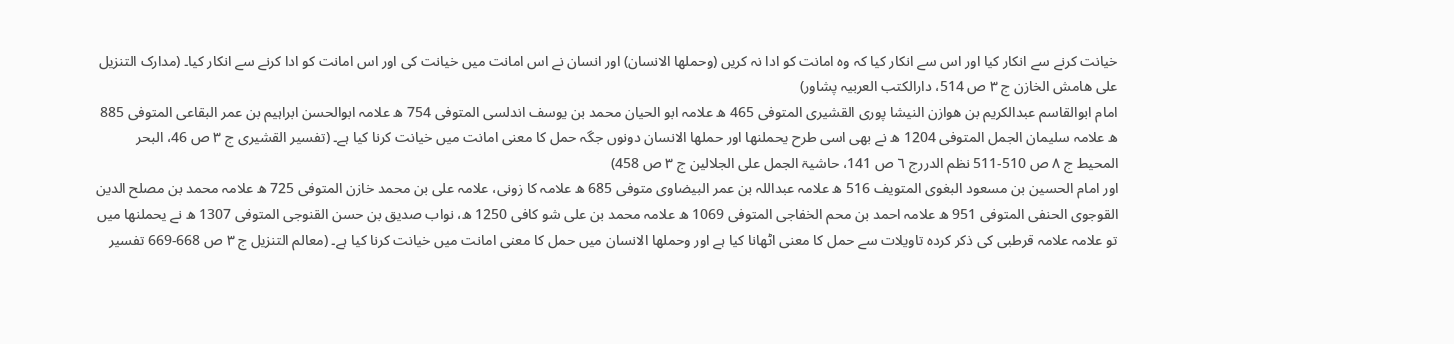خیانت کرنے سے انکار کیا اور اس سے انکار کیا کہ وہ امانت کو ادا نہ کریں (وحملھا الانسان) اور انسان نے اس امانت میں خیانت کی اور اس امانت کو ادا کرنے سے انکار کیا۔ (مدارک التنزیل علی ھامش الخازن ج ٣ ص 514، دارالکتب العربیہ پشاور)
امام ابوالقاسم عبدالکریم بن ھوازن النیشا پوری القشیری المتوفی 465 ھ علامہ ابو الحیان محمد بن یوسف اندلسی المتوفی 754 ھ علامہ ابوالحسن ابراہیم بن عمر البقاعی المتوفی 885 ھ علامہ سلیمان الجمل المتوفی 1204 ھ نے بھی اسی طرح یحملنھا اور حملھا الانسان دونوں جگہ حمل کا معنی امانت میں خیانت کرنا کیا ہے۔ (تفسیر القشیری ج ٣ ص 46، البحر المحیط ج ٨ ص 510-511 نظم الدررج ٦ ص 141، حاشیۃ الجمل علی الجلالین ج ٣ ص 458)
اور امام الحسین بن مسعود البغوی المتویف 516 ھ علامہ عبداللہ بن عمر البیضاوی متوفی 685 ھ علامہ کا زونی، علامہ علی بن محمد خازن المتوفی 725 ھ علامہ محمد بن مصلح الدین القوجوی الحنفی المتوفی 951 ھ علامہ احمد بن محم الخفاجی المتوفی 1069 ھ علامہ محمد بن علی شو کافی 1250 ھ، نواب صدیق بن حسن القنوجی المتوفی 1307 ھ نے یحملنھا میں تو علامہ علامہ قرطبی کی ذکر کردہ تاویلات سے حمل کا معنی اٹھانا کیا ہے اور وحملھا الانسان میں حمل کا معنی امانت میں خیانت کرنا کیا ہے۔ (معالم التنزیل ج ٣ ص 668-669 تفسیر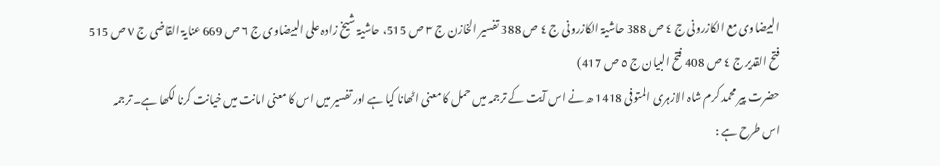البیضاوی مع الکازرونی ج ٤ ص 388 حاشیۃ الکازرونی ج ٤ ص 388 تفسیر الخازن ج ٣ ص 515، حاشیۃ شیخ زادہ علی البیضاوی ج ٦ ص 669 عنایۃ القاضی ج ٧ ص 515 فتح القدیر ج ٤ ص 408 فتح البیان ج ٥ ص 417)
حضرت پیر محمد کرم شاہ الازہری المتوفی 1418 ھ نے اس آیت کے ترجمہ میں حمل کا معنی اٹھانا کیا ہے اور تفسیر میں اس کا معنی امانت میں خیانت کرنا لکھا ہے۔ ترجمہ اس طرح ہے :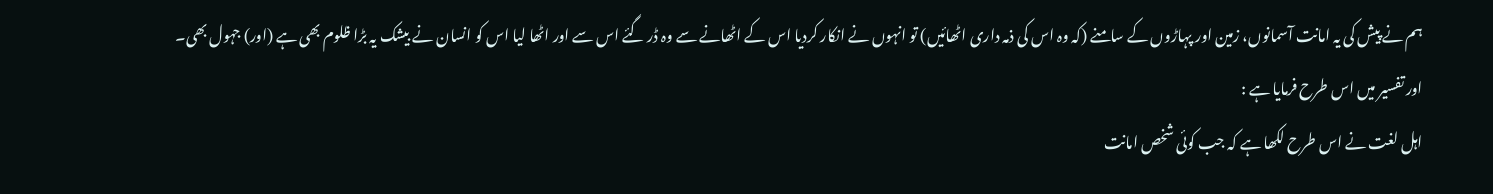ہم نے پیش کی یہ امانت آسمانوں، زمین اور پہاڑوں کے سامنے (کہ وہ اس کی ذمہ داری اٹھائیں) تو انہوں نے انکار کردیا اس کے اٹھانے سے وہ ڈر گئے اس سے اور اٹھا لیا اس کو انسان نے بیشک یہ بڑا ظلوم بھی ہے (اور) جہول بھی۔
اور تفسیر میں اس طرح فرمایا ہے :
اہل لغت نے اس طرح لکھا ہے کہ جب کوئی شخص امانت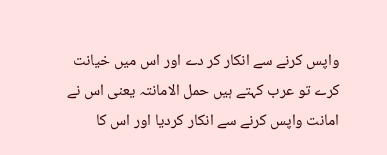واپس کرنے سے انکار کر دے اور اس میں خیانت کرے تو عرب کہتے ہیں حمل الامانتہ یعنی اس نے امانت واپس کرنے سے انکار کردیا اور اس کا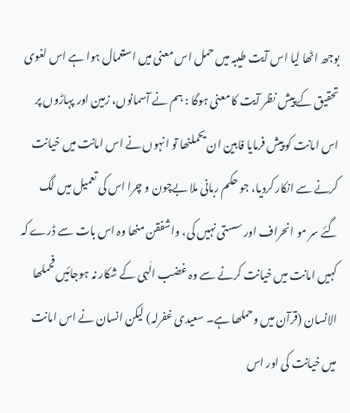بوجھ اٹھا لیا اس آیت طیبہ میں حمل اس معنی میں استعمال ہوا ہے اس لغوی تحقیق کے پیش نظر آیت کا معنی ہوگا : ہم نے آسمانوں، زمین اور پہاڑوں پر اس امانت کو پیش فرمایا فابین ان یحملنھا تو انہوں نے اس امانت میں خیانت کرنے سے انکار کردیا، جو حکم ربانی ملا بےچون و چرا اس کی تعمیل میں لگ گئے سر مو انحراف اور سستی نہیں کی، واشفقن منھا وہ اس بات سے ڈرے کہ کہیں امانت میں خیانت کرنے سے وہ غضب الٰہی کے شکار نہ ہوجائیں فحملھا الانسان (قرآن میں وحملھا ہے۔ سعیدی غفرلہ) لیکن انسان نے اس امانت میں خیانت کی اور اس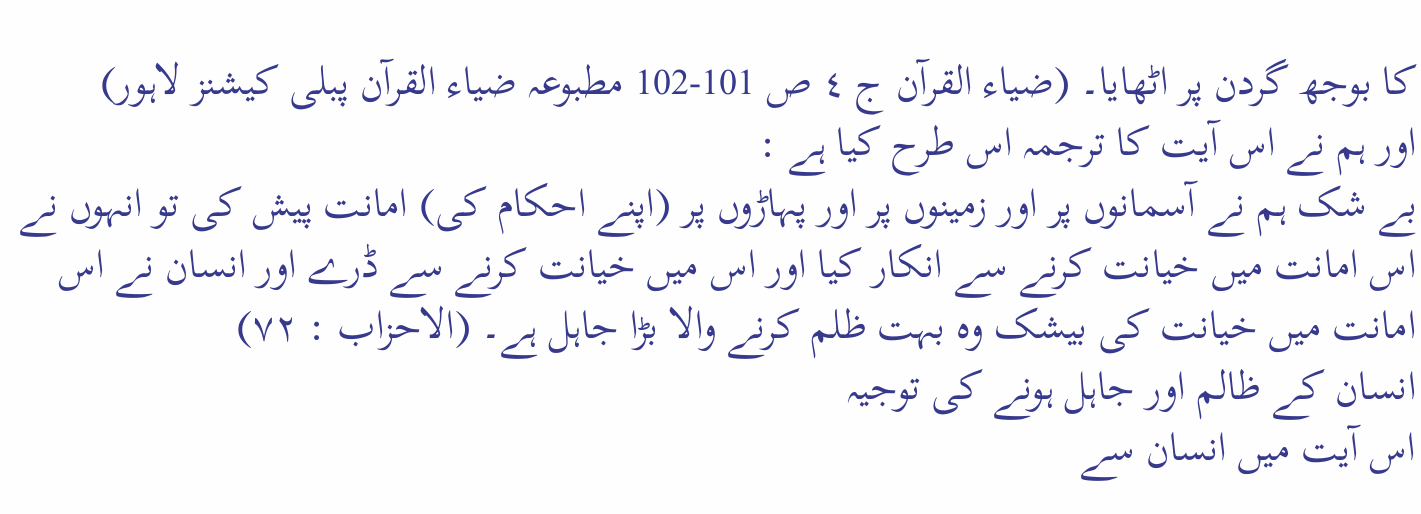کا بوجھ گردن پر اٹھایا۔ (ضیاء القرآن ج ٤ ص 101-102 مطبوعہ ضیاء القرآن پبلی کیشنز لاہور)
اور ہم نے اس آیت کا ترجمہ اس طرح کیا ہے :
بے شک ہم نے آسمانوں پر اور زمینوں پر اور پہاڑوں پر (اپنے احکام کی) امانت پیش کی تو انہوں نے اس امانت میں خیانت کرنے سے انکار کیا اور اس میں خیانت کرنے سے ڈرے اور انسان نے اس امانت میں خیانت کی بیشک وہ بہت ظلم کرنے والا بڑا جاہل ہے۔ (الاحزاب : ٧٢)
انسان کے ظالم اور جاہل ہونے کی توجیہ
اس آیت میں انسان سے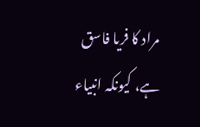مراد کا فریا فاسق ہے، کیونکہ انبیاء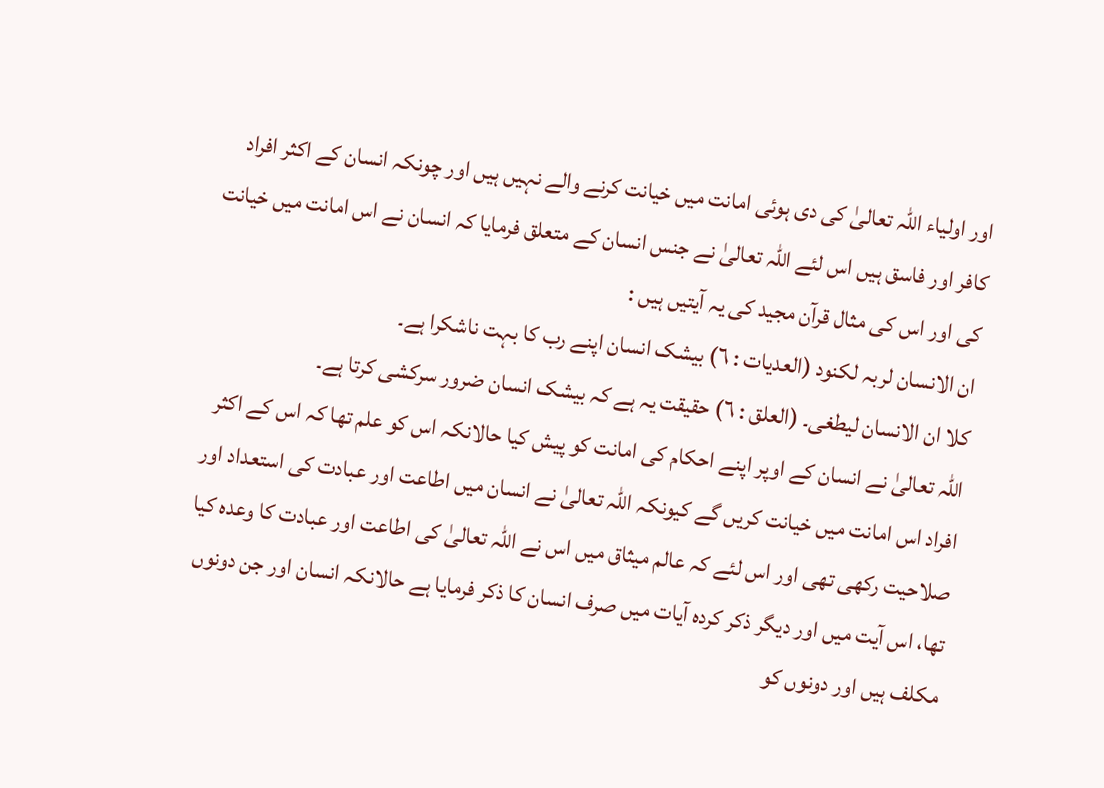اور اولیاء اللہ تعالیٰ کی دی ہوئی امانت میں خیانت کرنے والے نہیں ہیں اور چونکہ انسان کے اکثر افراد کافر اور فاسق ہیں اس لئے اللہ تعالیٰ نے جنس انسان کے متعلق فرمایا کہ انسان نے اس امانت میں خیانت کی اور اس کی مثال قرآن مجید کی یہ آیتیں ہیں :
ان الانسان لربہ لکنود (العدیات : ٦) بیشک انسان اپنے رب کا بہت ناشکرا ہے۔
کلا ان الانسان لیطغی۔ (العلق : ٦) حقیقت یہ ہے کہ بیشک انسان ضرور سرکشی کرتا ہے۔
اللہ تعالیٰ نے انسان کے اوپر اپنے احکام کی امانت کو پیش کیا حالانکہ اس کو علم تھا کہ اس کے اکثر افراد اس امانت میں خیانت کریں گے کیونکہ اللہ تعالیٰ نے انسان میں اطاعت اور عبادت کی استعداد اور صلاحیت رکھی تھی اور اس لئے کہ عالم میثاق میں اس نے اللہ تعالیٰ کی اطاعت اور عبادت کا وعدہ کیا تھا، اس آیت میں اور دیگر ذکر کردہ آیات میں صرف انسان کا ذکر فرمایا ہے حالانکہ انسان اور جن دونوں مکلف ہیں اور دونوں کو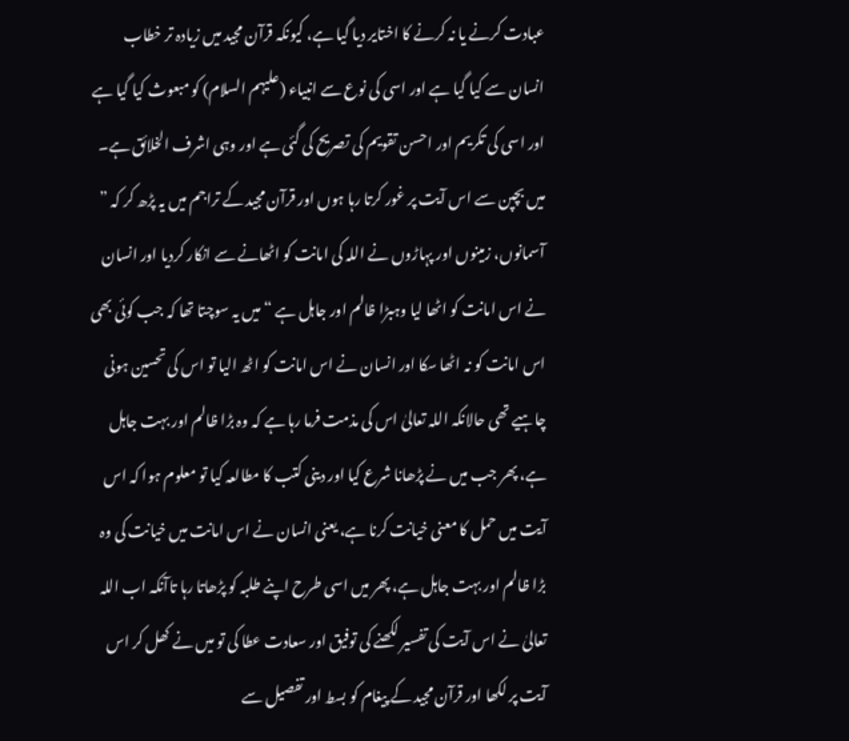عبادت کرنے یا نہ کرنے کا اختایر دیا گیا ہے، کیونکہ قرآن مجید میں زیادہ تر خطاب انسان سے کیا گیا ہے اور اسی کی نوع سے انبیاء (علیہم السلام) کو مبعوث کیا گیا ہے اور اسی کی تکریم اور احسن تقویم کی تصریح کی گئی ہے اور وہی اشرف الخلائق ہے۔
میں بچپن سے اس آیت پر غور کرتا رہا ہوں اور قرآن مجید کے تراجم میں یہ پڑھ کر کہ ” آسمانوں، زمینوں اور پہاڑوں نے اللہ کی امانت کو اٹھانے سے انکار کردیا اور انسان نے اس امانت کو اٹھا لیا وہبڑا ظالم اور جاہل ہے “ میں یہ سوچتا تھا کہ جب کوئی بھی اس امانت کو نہ اٹھا سکا اور انسان نے اس امانت کو اٹھ الیا تو اس کی تحسین ہونی چاہیے تھی حالانکہ اللہ تعالیٰ اس کی مذمت فرما رہا ہے کہ وہ بڑا ظالم اور بہت جاہل ہے، پھر جب میں نے پڑھانا شرع کیا اور دینی کتب کا مطالعہ کیا تو معلوم ہوا کہ اس آیت میں حمل کا معنی خیانت کرنا ہے، یعنی انسان نے اس امانت میں خیانت کی وہ بڑا ظالم اور بہت جاہل ہے، پھر میں اسی طرح اپنے طلبہ کو پڑھاتا رہا تاآنکہ اب اللہ تعالیٰ نے اس آیت کی تفسیر لکھنے کی توفیق اور سعادت عطا کی تو میں نے کھل کر اس آیت پر لکھا اور قرآن مجید کے پیغام کو بسط اور تفصیل سے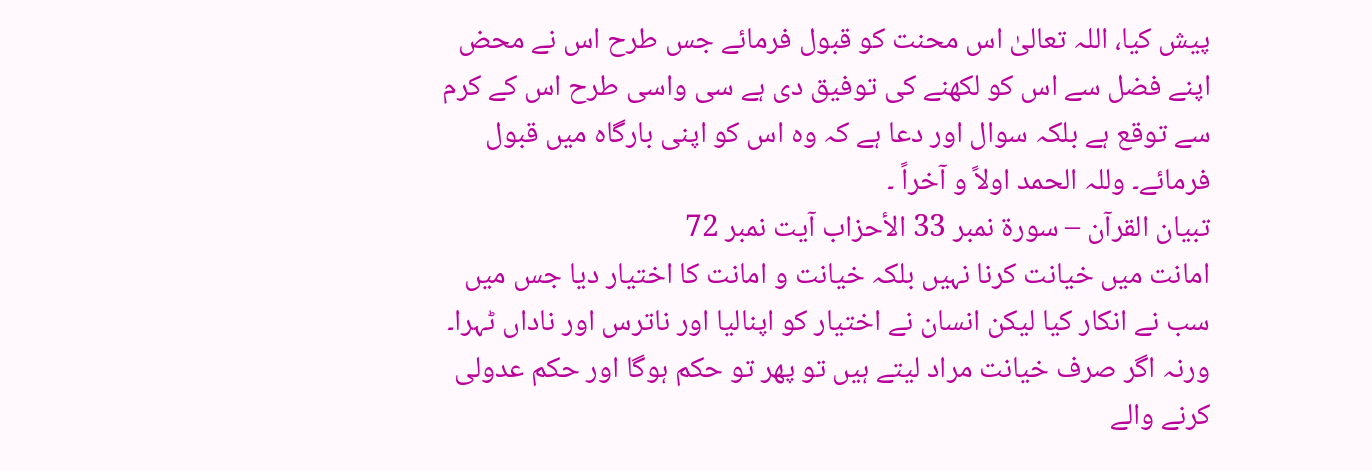پیش کیا، اللہ تعالیٰ اس محنت کو قبول فرمائے جس طرح اس نے محض اپنے فضل سے اس کو لکھنے کی توفیق دی ہے سی واسی طرح اس کے کرم سے توقع ہے بلکہ سوال اور دعا ہے کہ وہ اس کو اپنی بارگاہ میں قبول فرمائے۔ وللہ الحمد اولاً و آخراً ۔
تبیان القرآن – سورۃ نمبر 33 الأحزاب آیت نمبر 72
امانت میں خیانت کرنا نہیں بلکہ خیانت و امانت کا اختیار دیا جس میں سب نے انکار کیا لیکن انسان نے اختیار کو اپنالیا اور ناترس اور ناداں ٹہرا۔ ورنہ اگر صرف خیانت مراد لیتے ہیں تو پھر تو حکم ہوگا اور حکم عدولی کرنے والے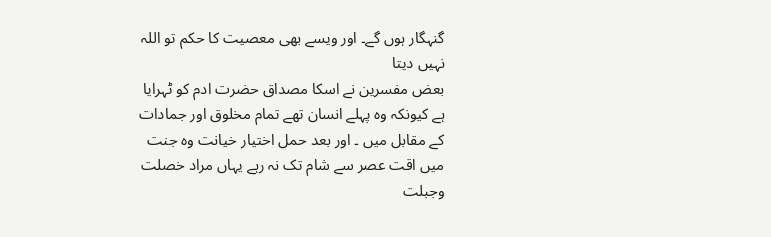گنہگار ہوں گے۔ اور ویسے بھی معصیت کا حکم تو اللہ نہیں دیتا
بعض مفسرین نے اسکا مصداق حضرت ادم کو ٹہرایا ہے کیونکہ وہ پہلے انسان تھے تمام مخلوق اور جمادات کے مقابل میں ۔ اور بعد حمل اختیار خیانت وہ جنت میں اقت عصر سے شام تک نہ رہے یہاں مراد خصلت وجبلت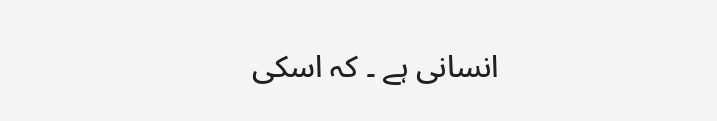انسانی ہے ۔ کہ اسکی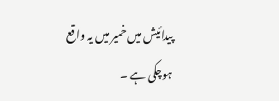پیدائیش میں خمیر میں یہ واقع ہوچکی ہے ۔